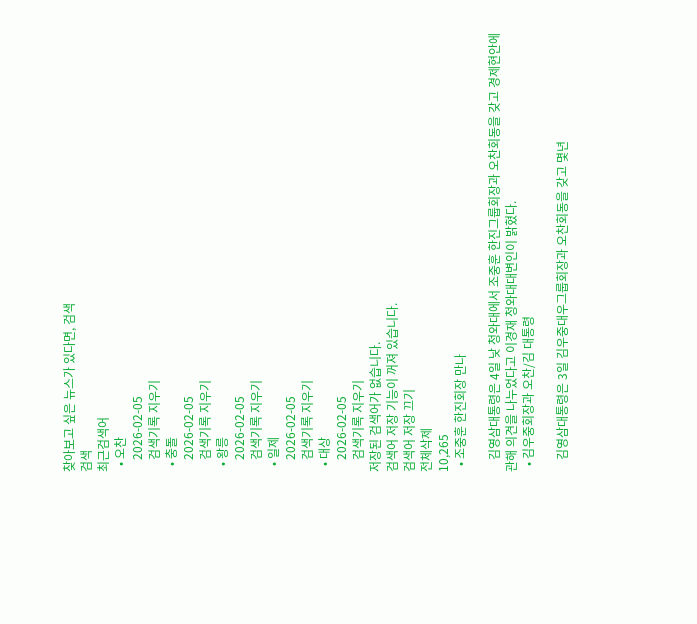찾아보고 싶은 뉴스가 있다면, 검색
검색
최근검색어
  • 오찬
    2026-02-05
    검색기록 지우기
  • 충돌
    2026-02-05
    검색기록 지우기
  • 왕릉
    2026-02-05
    검색기록 지우기
  • 일제
    2026-02-05
    검색기록 지우기
  • 대상
    2026-02-05
    검색기록 지우기
저장된 검색어가 없습니다.
검색어 저장 기능이 꺼져 있습니다.
검색어 저장 끄기
전체삭제
10,265
  • 조중훈 한진회장 만나

    김영삼대통령은 4일 낮 청와대에서 조중훈 한진그룹회장과 오찬회동을 갖고 경제현안에 관해 의견을 나누었다고 이경재 청와대대변인이 밝혔다.
  • 김우중회장과 오찬/김 대통령

    김영삼대통령은 3일 김우중대우그룹회장과 오찬회동을 갖고 몇년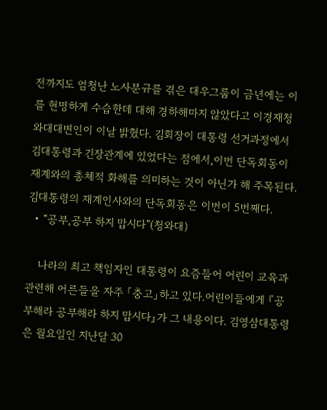전까지도 엄청난 노사분규를 겪은 대우그룹이 금년에는 이를 현명하게 수습한데 대해 경하해마지 않았다고 이경재청와대대변인이 이날 밝혔다. 김회장이 대통령 선거과정에서 김대통령과 긴장관계에 있었다는 점에서,이번 단독회동이 재계와의 총체적 화해를 의미하는 것이 아닌가 해 주목된다. 김대통령의 재계인사와의 단독회동은 이번이 5번째다.
  • “공부,공부 하지 맙시다”(청와대)

    나라의 최고 책임자인 대통령이 요즘들어 어린이 교육과 관련해 어른들을 자주 「충고」하고 있다.어린이들에게 『공부해라 공부해라 하지 맙시다』가 그 내용이다. 김영삼대통령은 월요일인 지난달 30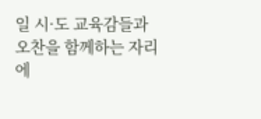일 시·도 교육감들과 오찬을 함께하는 자리에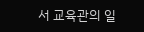서 교육관의 일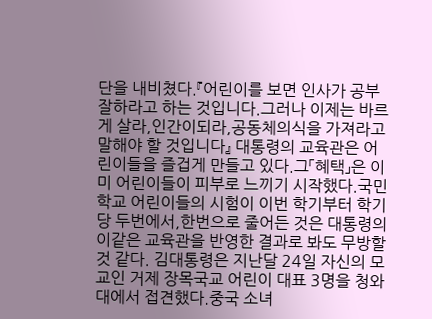단을 내비쳤다.『어린이를 보면 인사가 공부 잘하라고 하는 것입니다.그러나 이제는 바르게 살라,인간이되라,공동체의식을 가져라고 말해야 할 것입니다』 대통령의 교육관은 어린이들을 즐겁게 만들고 있다.그「혜택」은 이미 어린이들이 피부로 느끼기 시작했다.국민학교 어린이들의 시험이 이번 학기부터 학기당 두번에서,한번으로 줄어든 것은 대통령의 이같은 교육관을 반영한 결과로 봐도 무방할 것 같다. 김대통령은 지난달 24일 자신의 모교인 거제 장목국교 어린이 대표 3명을 청와대에서 접견했다.중국 소녀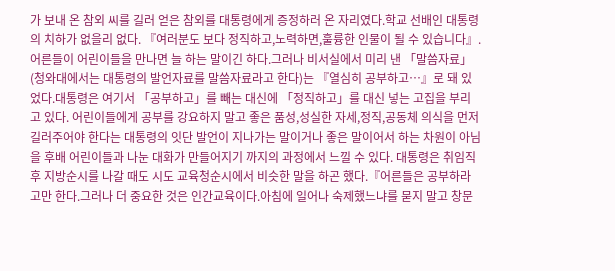가 보내 온 참외 씨를 길러 얻은 참외를 대통령에게 증정하러 온 자리였다.학교 선배인 대통령의 치하가 없을리 없다. 『여러분도 보다 정직하고,노력하면,훌륭한 인물이 될 수 있습니다』.어른들이 어린이들을 만나면 늘 하는 말이긴 하다.그러나 비서실에서 미리 낸 「말씀자료」(청와대에서는 대통령의 발언자료를 말씀자료라고 한다)는 『열심히 공부하고…』로 돼 있었다.대통령은 여기서 「공부하고」를 빼는 대신에 「정직하고」를 대신 넣는 고집을 부리고 있다. 어린이들에게 공부를 강요하지 말고 좋은 품성,성실한 자세,정직,공동체 의식을 먼저 길러주어야 한다는 대통령의 잇단 발언이 지나가는 말이거나 좋은 말이어서 하는 차원이 아님을 후배 어린이들과 나눈 대화가 만들어지기 까지의 과정에서 느낄 수 있다. 대통령은 취임직후 지방순시를 나갈 때도 시도 교육청순시에서 비슷한 말을 하곤 했다.『어른들은 공부하라고만 한다.그러나 더 중요한 것은 인간교육이다.아침에 일어나 숙제했느냐를 묻지 말고 창문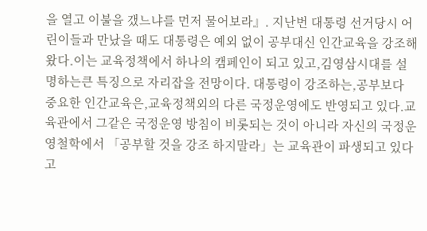을 열고 이불을 갰느냐를 먼저 물어보라』. 지난번 대통령 선거당시 어린이들과 만났을 때도 대통령은 예외 없이 공부대신 인간교육을 강조해 왔다.이는 교육정책에서 하나의 캠페인이 되고 있고,김영삼시대를 설명하는큰 특징으로 자리잡을 전망이다. 대통령이 강조하는,공부보다 중요한 인간교육은,교육정책외의 다른 국정운영에도 반영되고 있다.교육관에서 그같은 국정운영 방침이 비롯되는 것이 아니라 자신의 국정운영철학에서 「공부할 것을 강조 하지말라」는 교육관이 파생되고 있다고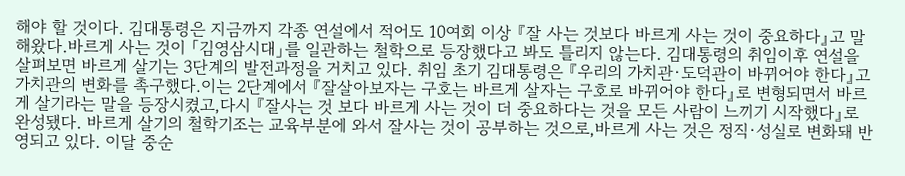해야 할 것이다. 김대통령은 지금까지 각종 연설에서 적어도 10여회 이상 『잘 사는 것보다 바르게 사는 것이 중요하다』고 말해왔다.바르게 사는 것이 「김영삼시대」를 일관하는 철학으로 등장했다고 봐도 틀리지 않는다. 김대통령의 취임이후 연설을 살펴보면 바르게 살기는 3단계의 발전과정을 거치고 있다. 취임 초기 김대통령은 『우리의 가치관·도덕관이 바뀌어야 한다』고 가치관의 변화를 촉구했다.이는 2단계에서 『잘살아보자는 구호는 바르게 살자는 구호로 바뀌어야 한다』로 변형되면서 바르게 살기라는 말을 등장시켰고,다시 『잘사는 것 보다 바르게 사는 것이 더 중요하다는 것을 모든 사람이 느끼기 시작했다』로 완성됐다. 바르게 살기의 철학기조는 교육부분에 와서 잘사는 것이 공부하는 것으로,바르게 사는 것은 정직·성실로 변화돼 반영되고 있다. 이달 중순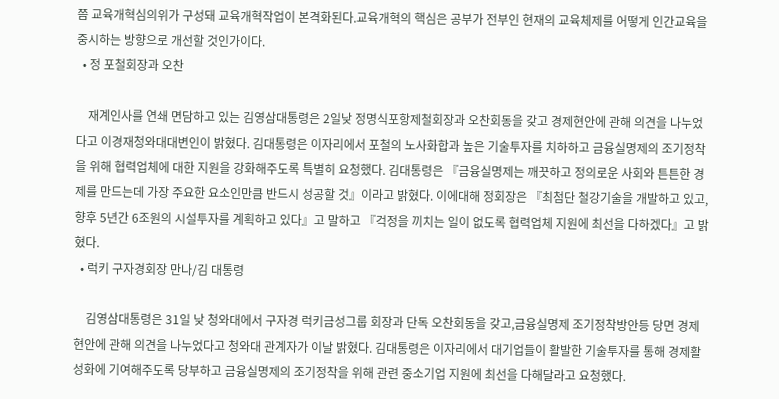쯤 교육개혁심의위가 구성돼 교육개혁작업이 본격화된다.교육개혁의 핵심은 공부가 전부인 현재의 교육체제를 어떻게 인간교육을 중시하는 방향으로 개선할 것인가이다.
  • 정 포철회장과 오찬

    재계인사를 연쇄 면담하고 있는 김영삼대통령은 2일낮 정명식포항제철회장과 오찬회동을 갖고 경제현안에 관해 의견을 나누었다고 이경재청와대대변인이 밝혔다. 김대통령은 이자리에서 포철의 노사화합과 높은 기술투자를 치하하고 금융실명제의 조기정착을 위해 협력업체에 대한 지원을 강화해주도록 특별히 요청했다. 김대통령은 『금융실명제는 깨끗하고 정의로운 사회와 튼튼한 경제를 만드는데 가장 주요한 요소인만큼 반드시 성공할 것』이라고 밝혔다. 이에대해 정회장은 『최첨단 철강기술을 개발하고 있고,향후 5년간 6조원의 시설투자를 계획하고 있다』고 말하고 『걱정을 끼치는 일이 없도록 협력업체 지원에 최선을 다하겠다』고 밝혔다.
  • 럭키 구자경회장 만나/김 대통령

    김영삼대통령은 31일 낮 청와대에서 구자경 럭키금성그룹 회장과 단독 오찬회동을 갖고,금융실명제 조기정착방안등 당면 경제현안에 관해 의견을 나누었다고 청와대 관계자가 이날 밝혔다. 김대통령은 이자리에서 대기업들이 활발한 기술투자를 통해 경제활성화에 기여해주도록 당부하고 금융실명제의 조기정착을 위해 관련 중소기업 지원에 최선을 다해달라고 요청했다.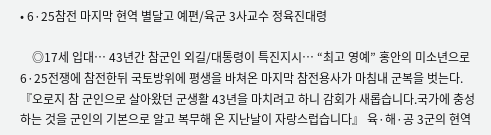• 6·25참전 마지막 현역 별달고 예편/육군 3사교수 정육진대령

    ◎17세 입대… 43년간 참군인 외길/대통령이 특진지시… “최고 영예” 홍안의 미소년으로 6·25전쟁에 참전한뒤 국토방위에 평생을 바쳐온 마지막 참전용사가 마침내 군복을 벗는다. 『오로지 참 군인으로 살아왔던 군생활 43년을 마치려고 하니 감회가 새롭습니다.국가에 충성하는 것을 군인의 기본으로 알고 복무해 온 지난날이 자랑스럽습니다』 육·해·공 3군의 현역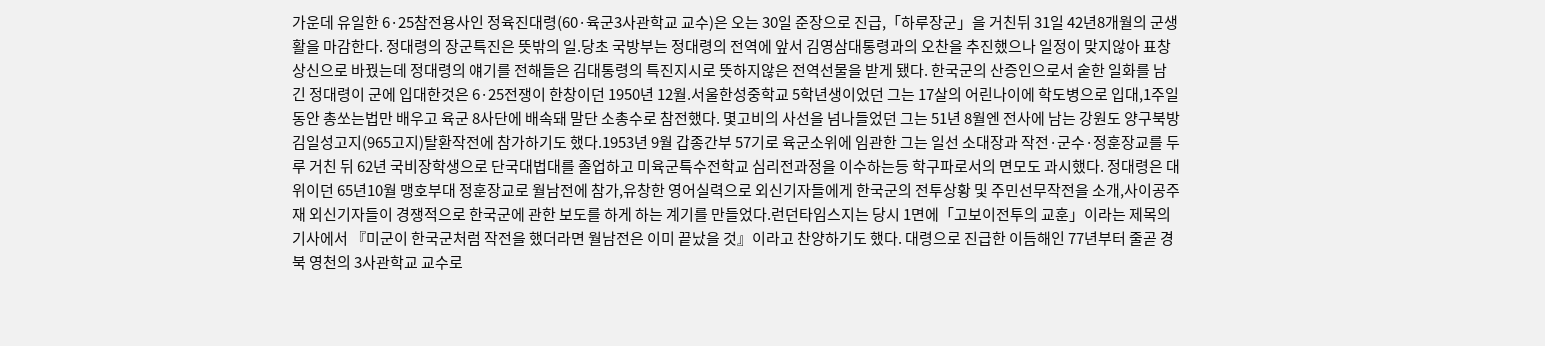가운데 유일한 6·25참전용사인 정육진대령(60·육군3사관학교 교수)은 오는 30일 준장으로 진급,「하루장군」을 거친뒤 31일 42년8개월의 군생활을 마감한다. 정대령의 장군특진은 뜻밖의 일.당초 국방부는 정대령의 전역에 앞서 김영삼대통령과의 오찬을 추진했으나 일정이 맞지않아 표창상신으로 바꿨는데 정대령의 얘기를 전해들은 김대통령의 특진지시로 뜻하지않은 전역선물을 받게 됐다. 한국군의 산증인으로서 숱한 일화를 남긴 정대령이 군에 입대한것은 6·25전쟁이 한창이던 1950년 12월.서울한성중학교 5학년생이었던 그는 17살의 어린나이에 학도병으로 입대,1주일동안 총쏘는법만 배우고 육군 8사단에 배속돼 말단 소총수로 참전했다. 몇고비의 사선을 넘나들었던 그는 51년 8월엔 전사에 남는 강원도 양구북방 김일성고지(965고지)탈환작전에 참가하기도 했다.1953년 9월 갑종간부 57기로 육군소위에 임관한 그는 일선 소대장과 작전·군수·정훈장교를 두루 거친 뒤 62년 국비장학생으로 단국대법대를 졸업하고 미육군특수전학교 심리전과정을 이수하는등 학구파로서의 면모도 과시했다. 정대령은 대위이던 65년10월 맹호부대 정훈장교로 월남전에 참가,유창한 영어실력으로 외신기자들에게 한국군의 전투상황 및 주민선무작전을 소개,사이공주재 외신기자들이 경쟁적으로 한국군에 관한 보도를 하게 하는 계기를 만들었다.런던타임스지는 당시 1면에「고보이전투의 교훈」이라는 제목의 기사에서 『미군이 한국군처럼 작전을 했더라면 월남전은 이미 끝났을 것』이라고 찬양하기도 했다. 대령으로 진급한 이듬해인 77년부터 줄곧 경북 영천의 3사관학교 교수로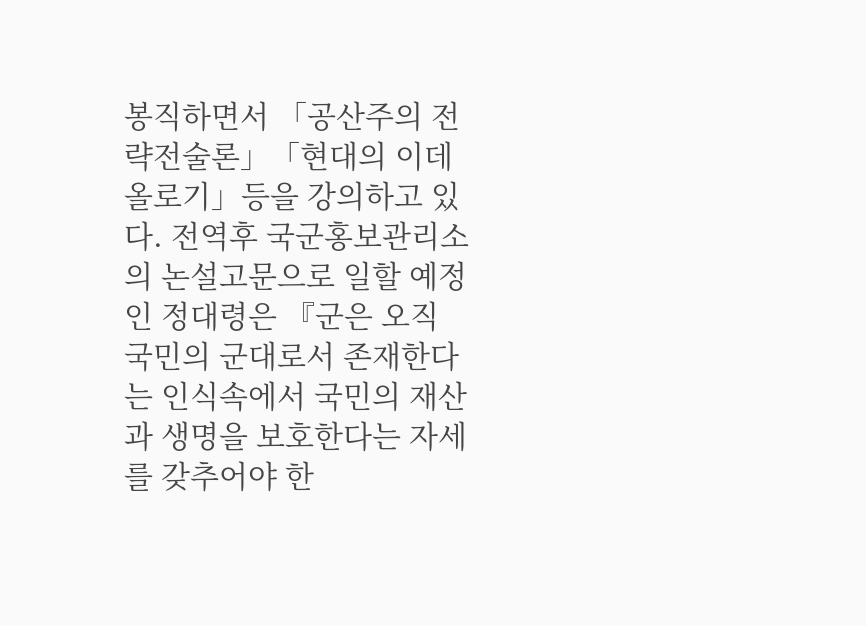봉직하면서 「공산주의 전략전술론」「현대의 이데올로기」등을 강의하고 있다. 전역후 국군홍보관리소의 논설고문으로 일할 예정인 정대령은 『군은 오직 국민의 군대로서 존재한다는 인식속에서 국민의 재산과 생명을 보호한다는 자세를 갖추어야 한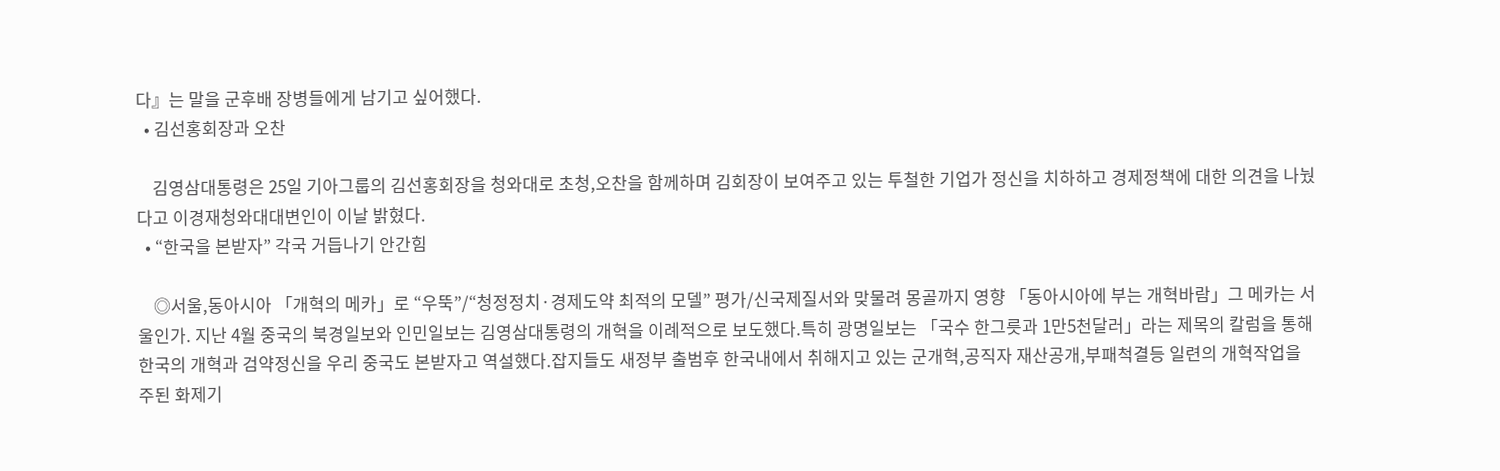다』는 말을 군후배 장병들에게 남기고 싶어했다.
  • 김선홍회장과 오찬

    김영삼대통령은 25일 기아그룹의 김선홍회장을 청와대로 초청,오찬을 함께하며 김회장이 보여주고 있는 투철한 기업가 정신을 치하하고 경제정책에 대한 의견을 나눴다고 이경재청와대대변인이 이날 밝혔다.
  • “한국을 본받자” 각국 거듭나기 안간힘

    ◎서울,동아시아 「개혁의 메카」로 “우뚝”/“청정정치·경제도약 최적의 모델” 평가/신국제질서와 맞물려 몽골까지 영향 「동아시아에 부는 개혁바람」그 메카는 서울인가. 지난 4월 중국의 북경일보와 인민일보는 김영삼대통령의 개혁을 이례적으로 보도했다.특히 광명일보는 「국수 한그릇과 1만5천달러」라는 제목의 칼럼을 통해 한국의 개혁과 검약정신을 우리 중국도 본받자고 역설했다.잡지들도 새정부 출범후 한국내에서 취해지고 있는 군개혁,공직자 재산공개,부패척결등 일련의 개혁작업을 주된 화제기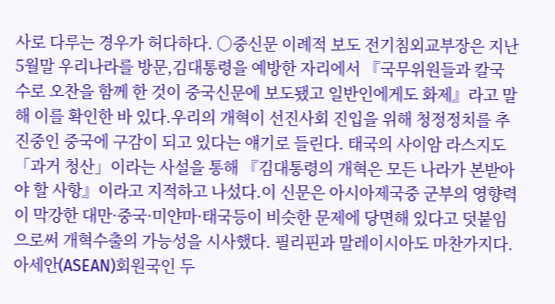사로 다루는 경우가 허다하다. ○중신문 이례적 보도 전기침외교부장은 지난 5월말 우리나라를 방문,김대통령을 예방한 자리에서 『국무위원들과 칼국수로 오찬을 함께 한 것이 중국신문에 보도됐고 일반인에게도 화제』라고 말해 이를 확인한 바 있다.우리의 개혁이 선진사회 진입을 위해 청정정치를 추진중인 중국에 구감이 되고 있다는 얘기로 들린다. 태국의 사이암 라스지도 「과거 청산」이라는 사설을 통해 『김대통령의 개혁은 모든 나라가 본받아야 할 사항』이라고 지적하고 나섰다.이 신문은 아시아제국중 군부의 영향력이 막강한 대만·중국·미얀마·태국등이 비슷한 문제에 당면해 있다고 덧붙임으로써 개혁수출의 가능성을 시사했다. 필리핀과 말레이시아도 마찬가지다.아세안(ASEAN)회원국인 두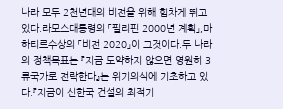나라 모두 2천년대의 비전을 위해 힘차게 뛰고있다.라모스대통령의 「필리핀 2000년 계획」,마하티르수상의 「비전 2020」이 그것이다.두 나라의 정책목표는 『지금 도약하지 않으면 영원히 3류국가로 전락한다』는 위기의식에 기초하고 있다.『지금이 신한국 건설의 최적기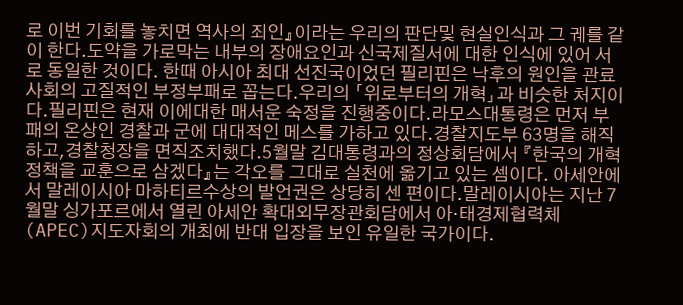로 이번 기회를 놓치면 역사의 죄인』이라는 우리의 판단및 현실인식과 그 궤를 같이 한다.도약을 가로막는 내부의 장애요인과 신국제질서에 대한 인식에 있어 서로 동일한 것이다. 한때 아시아 최대 선진국이었던 필리핀은 낙후의 원인을 관료사회의 고질적인 부정부패로 꼽는다.우리의 「위로부터의 개혁」과 비슷한 처지이다.필리핀은 현재 이에대한 매서운 숙정을 진행중이다.라모스대통령은 먼저 부패의 온상인 경찰과 군에 대대적인 메스를 가하고 있다.경찰지도부 63명을 해직하고,경찰청장을 면직조치했다.5월말 김대통령과의 정상회담에서 『한국의 개혁정책을 교훈으로 삼겠다』는 각오를 그대로 실천에 옮기고 있는 셈이다. 아세안에서 말레이시아 마하티르수상의 발언권은 상당히 센 편이다.말레이시아는 지난 7월말 싱가포르에서 열린 아세안 확대외무장관회담에서 아·태경제협력체(APEC)지도자회의 개최에 반대 입장을 보인 유일한 국가이다.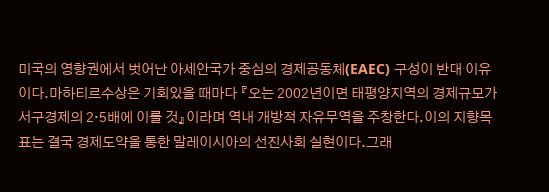미국의 영향권에서 벗어난 아세안국가 중심의 경제공동체(EAEC) 구성이 반대 이유이다.마하티르수상은 기회있을 때마다 『오는 2002년이면 태평양지역의 경제규모가 서구경제의 2·5배에 이를 것』이라며 역내 개방적 자유무역을 주창한다.이의 지향목표는 결국 경제도약을 통한 말레이시아의 선진사회 실현이다.그래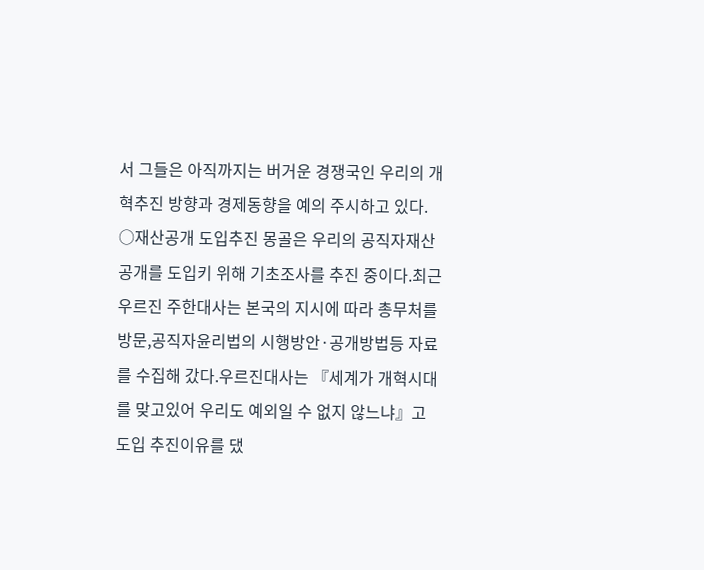서 그들은 아직까지는 버거운 경쟁국인 우리의 개혁추진 방향과 경제동향을 예의 주시하고 있다. ○재산공개 도입추진 몽골은 우리의 공직자재산공개를 도입키 위해 기초조사를 추진 중이다.최근 우르진 주한대사는 본국의 지시에 따라 총무처를 방문,공직자윤리법의 시행방안·공개방법등 자료를 수집해 갔다.우르진대사는 『세계가 개혁시대를 맞고있어 우리도 예외일 수 없지 않느냐』고 도입 추진이유를 댔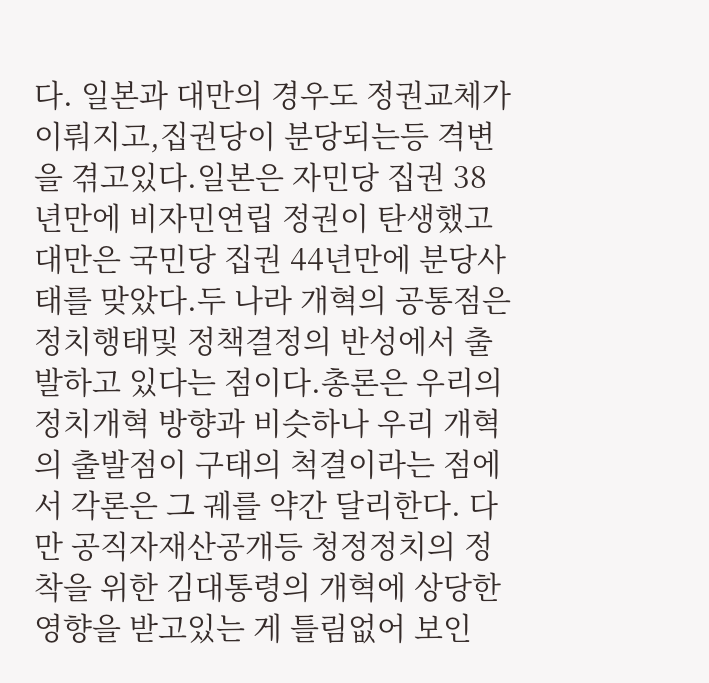다. 일본과 대만의 경우도 정권교체가 이뤄지고,집권당이 분당되는등 격변을 겪고있다.일본은 자민당 집권 38년만에 비자민연립 정권이 탄생했고 대만은 국민당 집권 44년만에 분당사태를 맞았다.두 나라 개혁의 공통점은 정치행태및 정책결정의 반성에서 출발하고 있다는 점이다.총론은 우리의 정치개혁 방향과 비슷하나 우리 개혁의 출발점이 구태의 척결이라는 점에서 각론은 그 궤를 약간 달리한다. 다만 공직자재산공개등 청정정치의 정착을 위한 김대통령의 개혁에 상당한 영향을 받고있는 게 틀림없어 보인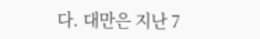다. 대만은 지난 7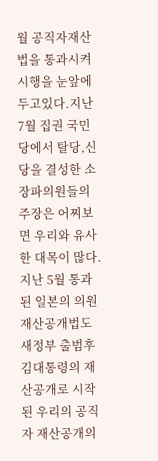월 공직자재산법을 통과시켜 시행을 눈앞에 두고있다.지난 7월 집권 국민당에서 탈당,신당을 결성한 소장파의원들의 주장은 어찌보면 우리와 유사한 대목이 많다. 지난 5월 통과된 일본의 의원재산공개법도 새정부 출범후 김대통령의 재산공개로 시작된 우리의 공직자 재산공개의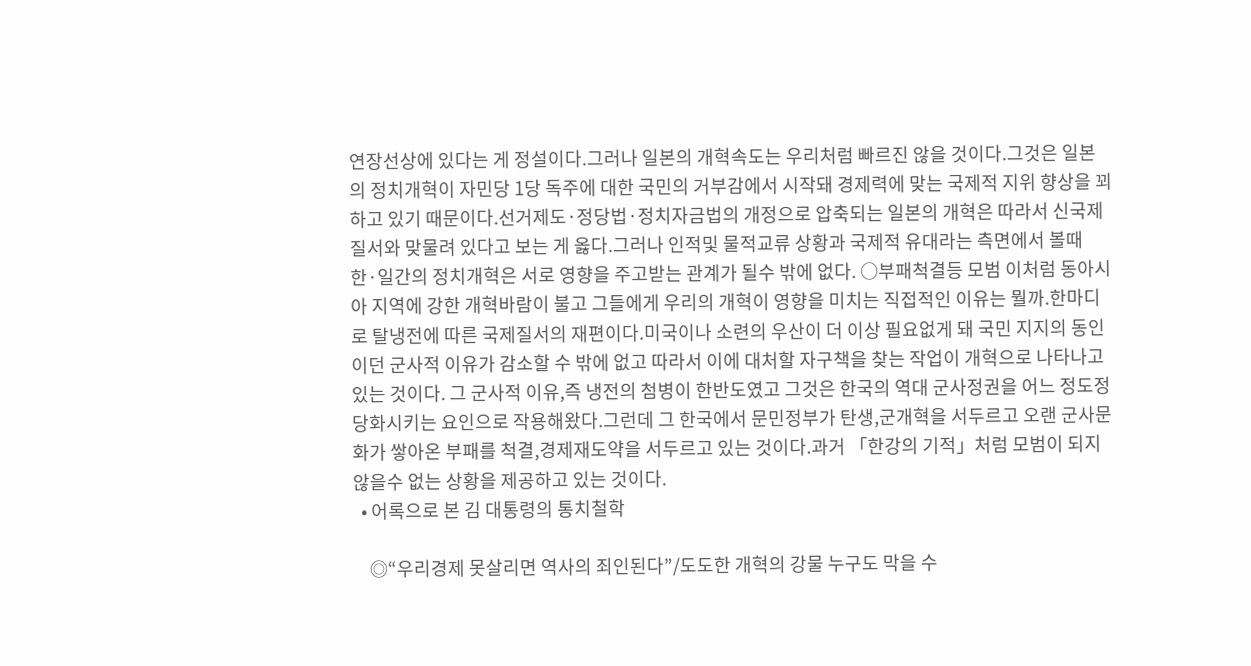연장선상에 있다는 게 정설이다.그러나 일본의 개혁속도는 우리처럼 빠르진 않을 것이다.그것은 일본의 정치개혁이 자민당 1당 독주에 대한 국민의 거부감에서 시작돼 경제력에 맞는 국제적 지위 향상을 꾀하고 있기 때문이다.선거제도·정당법·정치자금법의 개정으로 압축되는 일본의 개혁은 따라서 신국제질서와 맞물려 있다고 보는 게 옳다.그러나 인적및 물적교류 상황과 국제적 유대라는 측면에서 볼때 한·일간의 정치개혁은 서로 영향을 주고받는 관계가 될수 밖에 없다. ○부패척결등 모범 이처럼 동아시아 지역에 강한 개혁바람이 불고 그들에게 우리의 개혁이 영향을 미치는 직접적인 이유는 뭘까.한마디로 탈냉전에 따른 국제질서의 재편이다.미국이나 소련의 우산이 더 이상 필요없게 돼 국민 지지의 동인이던 군사적 이유가 감소할 수 밖에 없고 따라서 이에 대처할 자구책을 찾는 작업이 개혁으로 나타나고 있는 것이다. 그 군사적 이유,즉 냉전의 첨병이 한반도였고 그것은 한국의 역대 군사정권을 어느 정도정당화시키는 요인으로 작용해왔다.그런데 그 한국에서 문민정부가 탄생,군개혁을 서두르고 오랜 군사문화가 쌓아온 부패를 척결,경제재도약을 서두르고 있는 것이다.과거 「한강의 기적」처럼 모범이 되지 않을수 없는 상황을 제공하고 있는 것이다.
  • 어록으로 본 김 대통령의 통치철학

    ◎“우리경제 못살리면 역사의 죄인된다”/도도한 개혁의 강물 누구도 막을 수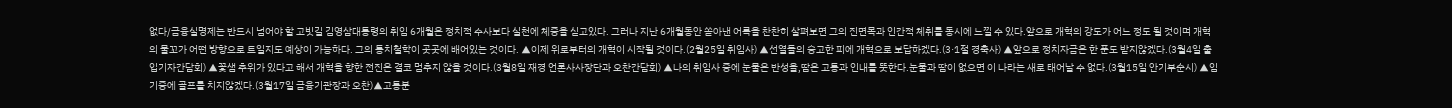없다/금융실명제는 반드시 넘어야 할 고빗길 김영삼대통령의 취임 6개월은 정치적 수사보다 실천에 체중을 싣고있다. 그러나 지난 6개월동안 쏟아낸 어록을 찬찬히 살펴보면 그의 진면목과 인간적 체취를 동시에 느낄 수 있다.앞으로 개혁의 강도가 어느 정도 될 것이며 개혁의 물꼬가 어떤 방향으로 트일지도 예상이 가능하다. 그의 통치철학이 곳곳에 배어있는 것이다. ▲이제 위로부터의 개혁이 시작될 것이다.(2월25일 취임사) ▲선열들의 숭고한 피에 개혁으로 보답하겠다.(3·1절 경축사) ▲앞으로 정치자금은 한 푼도 받지않겠다.(3월4일 출입기자간담회) ▲꽃샘 추위가 있다고 해서 개혁을 향한 전진은 결코 멈추지 않을 것이다.(3월8일 재경 언론사사장단과 오찬간담회) ▲나의 취임사 중에 눈물은 반성을,땀은 고통과 인내를 뜻한다.눈물과 땀이 없으면 이 나라는 새로 태어날 수 없다.(3월15일 안기부순시) ▲임기중에 골프를 치지않겠다.(3월17일 금융기관장과 오찬)▲고통분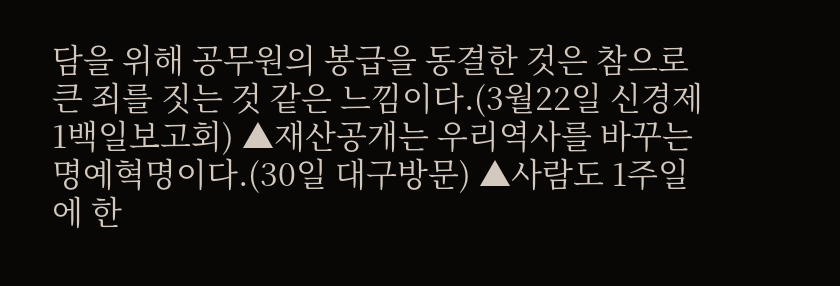담을 위해 공무원의 봉급을 동결한 것은 참으로 큰 죄를 짓는 것 같은 느낌이다.(3월22일 신경제 1백일보고회) ▲재산공개는 우리역사를 바꾸는 명예혁명이다.(30일 대구방문) ▲사람도 1주일에 한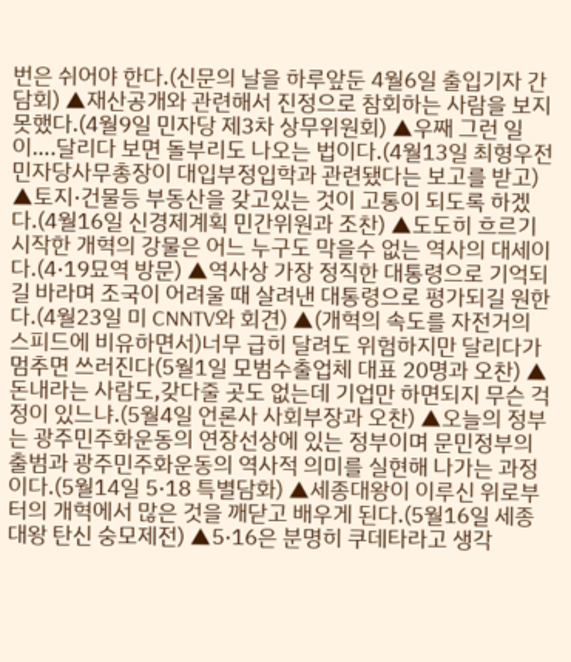번은 쉬어야 한다.(신문의 날을 하루앞둔 4월6일 출입기자 간담회) ▲재산공개와 관련해서 진정으로 참회하는 사람을 보지 못했다.(4월9일 민자당 제3차 상무위원회) ▲우째 그런 일이….달리다 보면 돌부리도 나오는 법이다.(4월13일 최형우전민자당사무총장이 대입부정입학과 관련됐다는 보고를 받고) ▲토지·건물등 부동산을 갖고있는 것이 고통이 되도록 하겠다.(4월16일 신경제계획 민간위원과 조찬) ▲도도히 흐르기 시작한 개혁의 강물은 어느 누구도 막을수 없는 역사의 대세이다.(4·19묘역 방문) ▲역사상 가장 정직한 대통령으로 기억되길 바라며 조국이 어려울 때 살려낸 대통령으로 평가되길 원한다.(4월23일 미 CNNTV와 회견) ▲(개혁의 속도를 자전거의 스피드에 비유하면서)너무 급히 달려도 위험하지만 달리다가 멈추면 쓰러진다(5월1일 모범수출업체 대표 20명과 오찬) ▲돈내라는 사람도,갖다줄 곳도 없는데 기업만 하면되지 무슨 걱정이 있느냐.(5월4일 언론사 사회부장과 오찬) ▲오늘의 정부는 광주민주화운동의 연장선상에 있는 정부이며 문민정부의 출범과 광주민주화운동의 역사적 의미를 실현해 나가는 과정이다.(5월14일 5·18 특별담화) ▲세종대왕이 이루신 위로부터의 개혁에서 많은 것을 깨닫고 배우게 된다.(5월16일 세종대왕 탄신 숭모제전) ▲5·16은 분명히 쿠데타라고 생각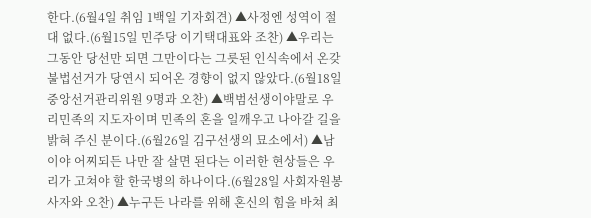한다.(6월4일 취임 1백일 기자회견) ▲사정엔 성역이 절대 없다.(6월15일 민주당 이기택대표와 조찬) ▲우리는 그동안 당선만 되면 그만이다는 그릇된 인식속에서 온갖 불법선거가 당연시 되어온 경향이 없지 않았다.(6월18일 중앙선거관리위원 9명과 오찬) ▲백범선생이야말로 우리민족의 지도자이며 민족의 혼을 일깨우고 나아갈 길을 밝혀 주신 분이다.(6월26일 김구선생의 묘소에서) ▲남이야 어찌되든 나만 잘 살면 된다는 이러한 현상들은 우리가 고쳐야 할 한국병의 하나이다.(6월28일 사회자원봉사자와 오찬) ▲누구든 나라를 위해 혼신의 힘을 바쳐 최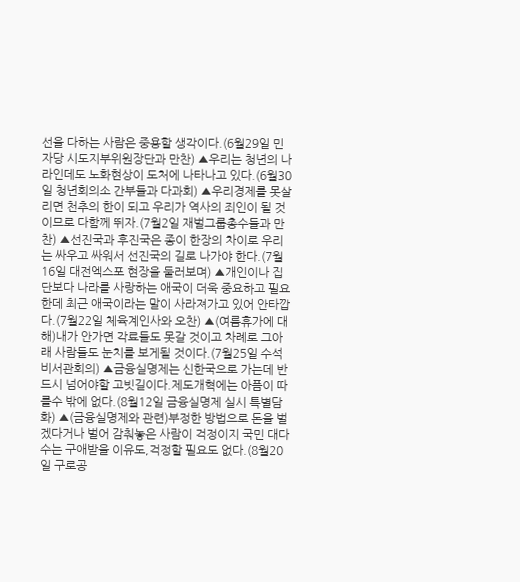선을 다하는 사람은 중용할 생각이다.(6월29일 민자당 시도지부위원장단과 만찬) ▲우리는 청년의 나라인데도 노화현상이 도처에 나타나고 있다.(6월30일 청년회의소 간부들과 다과회) ▲우리경제를 못살리면 천추의 한이 되고 우리가 역사의 죄인이 될 것이므로 다함께 뛰자.(7월2일 재벌그룹총수들과 만찬) ▲선진국과 후진국은 종이 한장의 차이로 우리는 싸우고 싸워서 선진국의 길로 나가야 한다.(7월16일 대전엑스포 현장을 둘러보며) ▲개인이나 집단보다 나라를 사랑하는 애국이 더욱 중요하고 필요한데 최근 애국이라는 말이 사라져가고 있어 안타깝다.(7월22일 체육계인사와 오찬) ▲(여름휴가에 대해)내가 안가면 각료들도 못갈 것이고 차례로 그아래 사람들도 눈치를 보게될 것이다.(7월25일 수석비서관회의) ▲금융실명제는 신한국으로 가는데 반드시 넘어야할 고빗길이다.제도개혁에는 아픔이 따를수 밖에 없다.(8월12일 금융실명제 실시 특별담화) ▲(금융실명제와 관련)부정한 방법으로 돈을 벌겠다거나 벌어 감춰놓은 사람이 걱정이지 국민 대다수는 구애받을 이유도,걱정할 필요도 없다.(8월20일 구로공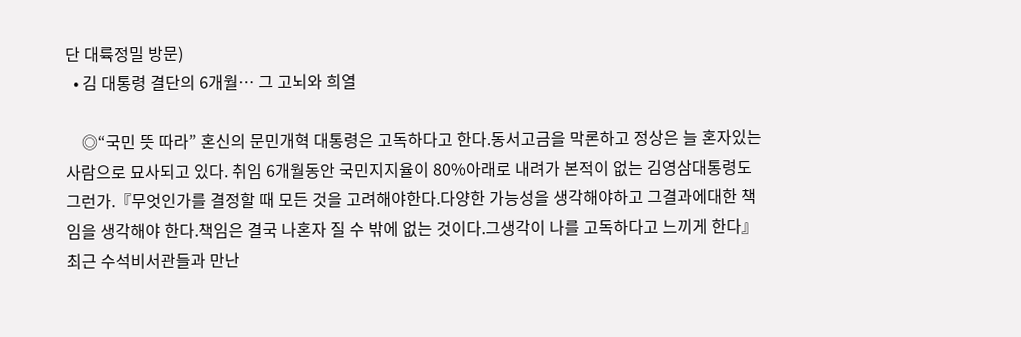단 대륙정밀 방문)
  • 김 대통령 결단의 6개월… 그 고뇌와 희열

    ◎“국민 뜻 따라” 혼신의 문민개혁 대통령은 고독하다고 한다.동서고금을 막론하고 정상은 늘 혼자있는 사람으로 묘사되고 있다. 취임 6개월동안 국민지지율이 80%아래로 내려가 본적이 없는 김영삼대통령도 그런가.『무엇인가를 결정할 때 모든 것을 고려해야한다.다양한 가능성을 생각해야하고 그결과에대한 책임을 생각해야 한다.책임은 결국 나혼자 질 수 밖에 없는 것이다.그생각이 나를 고독하다고 느끼게 한다』 최근 수석비서관들과 만난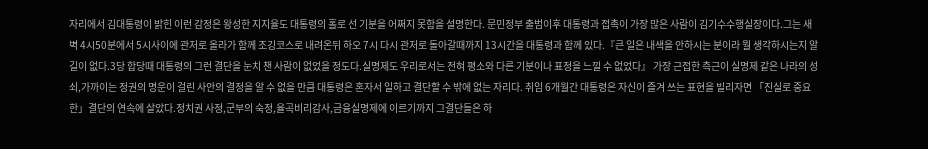자리에서 김대통령이 밝힌 이런 감정은 왕성한 지지율도 대통령의 홀로 선 기분을 어쩌지 못함을 설명한다. 문민정부 출범이후 대통령과 접촉이 가장 많은 사람이 김기수수행실장이다.그는 새벽 4시50분에서 5시사이에 관저로 올라가 함께 조깅코스로 내려온뒤 하오 7시 다시 관저로 돌아갈때까지 13시간을 대통령과 함께 있다.『큰 일은 내색을 안하시는 분이라 뭘 생각하시는지 알길이 없다.3당 합당때 대통령의 그런 결단을 눈치 챈 사람이 없었을 정도다.실명제도 우리로서는 전혀 평소와 다른 기분이나 표정을 느낄 수 없었다』 가장 근접한 측근이 실명제 같은 나라의 성쇠,가까이는 정권의 명운이 걸린 사안의 결정을 알 수 없을 만큼 대통령은 혼자서 일하고 결단할 수 밖에 없는 자리다. 취임 6개월간 대통령은 자신이 즐겨 쓰는 표현을 빌리자면 「진실로 중요한」결단의 연속에 살았다.정치권 사정,군부의 숙정,율곡비리감사,금융실명제에 이르기까지 그결단들은 하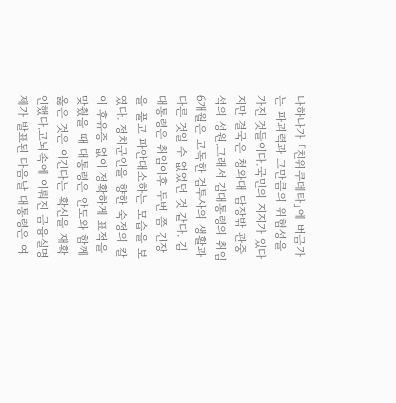나하나가 「친위쿠데타」에 버금가는 파괴력과 그만큼의 위험성을 가진 것들이다.국민의 지지가 있다지만 결국은 청와대 담장밖 관중석의 성원.그래서 김대통령의 취임 6개월은 고독한 검투사의 생활과 다른 것일 수 없었던 것 같다. 김대통령은 취임이후 두번 쯤 긴장을 풀고 파안대소하는 모습을 보였다. 정치군인을 향한 숙정의 칼이 후유증 없이 정확하게 표적을 맞췄을 때 대통령은 안도와 함께 옳은 것은 이긴다는 확신을 재확인했다.고뇌속에 이뤄진 금융실명제가 발표된 다음날 대통령은 여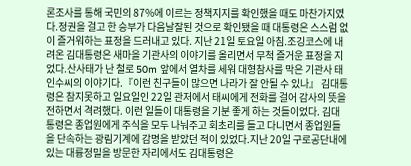론조사를 통해 국민의 87%에 이르는 정책지지를 확인했을 때도 마찬가지였다.정권을 걸고 한 승부가 다음날잘된 것으로 확인됐을 때 대통령은 스스럼 없이 즐거워하는 표정을 드러내고 있다. 지난 21일 토요일 아침.조깅코스에 내려온 김대통령은 새마을 기관사의 이야기를 올리면서 무척 즐거운 표정을 지었다.산사태가 난 철로 50m 앞에서 열차를 세워 대형참사를 막은 기관사 태인수씨의 이야기다.『이런 친구들이 많으면 나라가 잘 안될 수 있나』 김대통령은 참지못하고 일요일인 22일 관저에서 태씨에게 전화를 걸어 감사의 뜻을 전하면서 격려했다. 이런 일들이 대통령을 기분 좋게 하는 것들이었다. 김대통령은 종업원에게 주식을 모두 나눠주고 회초리를 들고 다니면서 종업원들을 단속하는 광림기계에 감명을 받았던 적이 있었다.지난 20일 구로공단내에 있는 대륭정밀을 방문한 자리에서도 김대통령은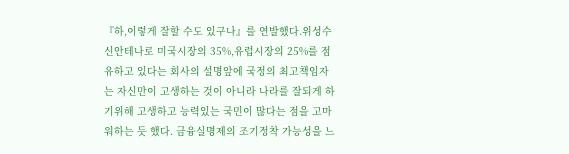『하,이렇게 잘할 수도 있구나』를 연발했다.위성수신안테나로 미국시장의 35%,유럽시장의 25%를 점유하고 있다는 회사의 설명앞에 국정의 최고책임자는 자신만이 고생하는 것이 아니라 나라를 잘되게 하기위해 고생하고 능력있는 국민이 많다는 점을 고마워하는 듯 했다. 금융실명제의 조기정착 가능성을 느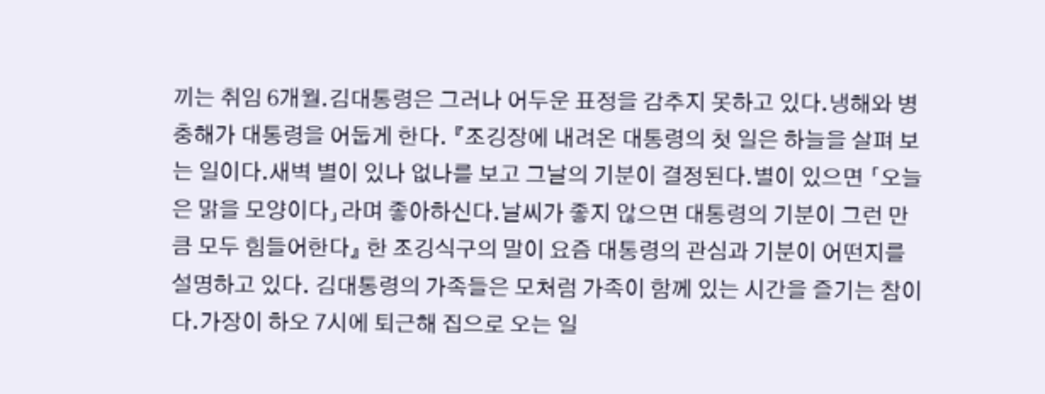끼는 취임 6개월.김대통령은 그러나 어두운 표정을 감추지 못하고 있다.냉해와 병충해가 대통령을 어둡게 한다. 『조깅장에 내려온 대통령의 첫 일은 하늘을 살펴 보는 일이다.새벽 별이 있나 없나를 보고 그날의 기분이 결정된다.별이 있으면 「오늘은 맑을 모양이다」라며 좋아하신다.날씨가 좋지 않으면 대통령의 기분이 그런 만큼 모두 힘들어한다』 한 조깅식구의 말이 요즘 대통령의 관심과 기분이 어떤지를 설명하고 있다. 김대통령의 가족들은 모처럼 가족이 함께 있는 시간을 즐기는 참이다.가장이 하오 7시에 퇴근해 집으로 오는 일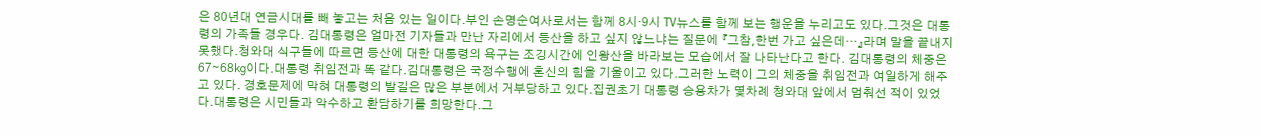은 80년대 연금시대를 빼 놓고는 처음 있는 일이다.부인 손명순여사로서는 함께 8시·9시 TV뉴스를 함께 보는 행운을 누리고도 있다.그것은 대통령의 가족들 경우다. 김대통령은 얼마전 기자들과 만난 자리에서 등산을 하고 싶지 않느냐는 질문에 『그참,한번 가고 싶은데…』라며 말을 끝내지 못했다.청와대 식구들에 따르면 등산에 대한 대통령의 욕구는 조깅시간에 인왕산을 바라보는 모습에서 잘 나타난다고 한다. 김대통령의 체중은 67∼68㎏이다.대통령 취임전과 똑 같다.김대통령은 국정수행에 혼신의 힘을 기울이고 있다.그러한 노력이 그의 체중을 취임전과 여일하게 해주고 있다. 경호문제에 막혀 대통령의 발길은 많은 부분에서 거부당하고 있다.집권초기 대통령 승용차가 몇차례 청와대 앞에서 멈춰선 적이 있었다.대통령은 시민들과 악수하고 환담하기를 희망한다.그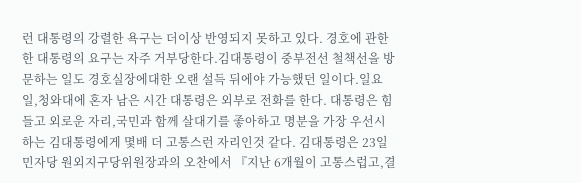런 대통령의 강렬한 욕구는 더이상 반영되지 못하고 있다. 경호에 관한한 대통령의 요구는 자주 거부당한다.김대통령이 중부전선 철책선을 방문하는 일도 경호실장에대한 오랜 설득 뒤에야 가능했던 일이다.일요일,청와대에 혼자 남은 시간 대통령은 외부로 전화를 한다. 대통령은 힘들고 외로운 자리,국민과 함께 살대기를 좋아하고 명분을 가장 우선시하는 김대통령에게 몇배 더 고통스런 자리인것 같다. 김대통령은 23일 민자당 원외지구당위원장과의 오찬에서 『지난 6개월이 고통스럽고,결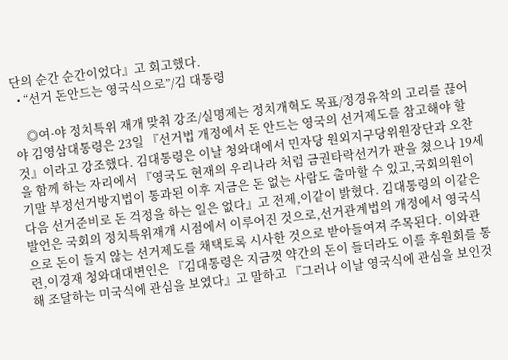단의 순간 순간이었다』고 회고했다.
  • “선거 돈안드는 영국식으로”/김 대통령

    ◎여·야 정치특위 재개 맞춰 강조/실명제는 정치개혁도 목표/정경유착의 고리를 끊어야 김영삼대통령은 23일 『선거법 개정에서 돈 안드는 영국의 선거제도를 참고해야 할 것』이라고 강조했다. 김대통령은 이날 청와대에서 민자당 원외지구당위원장단과 오찬을 함께 하는 자리에서 『영국도 현재의 우리나라 처럼 금권타락선거가 판을 쳤으나 19세기말 부정선거방지법이 통과된 이후 지금은 돈 없는 사람도 출마할 수 있고,국회의원이 다음 선거준비로 돈 걱정을 하는 일은 없다』고 전제,이같이 밝혔다. 김대통령의 이같은 발언은 국회의 정치특위재개 시점에서 이루어진 것으로,선거관계법의 개정에서 영국식으로 돈이 들지 않는 선거제도를 채택토록 시사한 것으로 받아들여져 주목된다. 이와관련,이경재 청와대대변인은 『김대통령은 지금껏 약간의 돈이 들더라도 이를 후원회를 통해 조달하는 미국식에 관심을 보였다』고 말하고 『그러나 이날 영국식에 관심을 보인것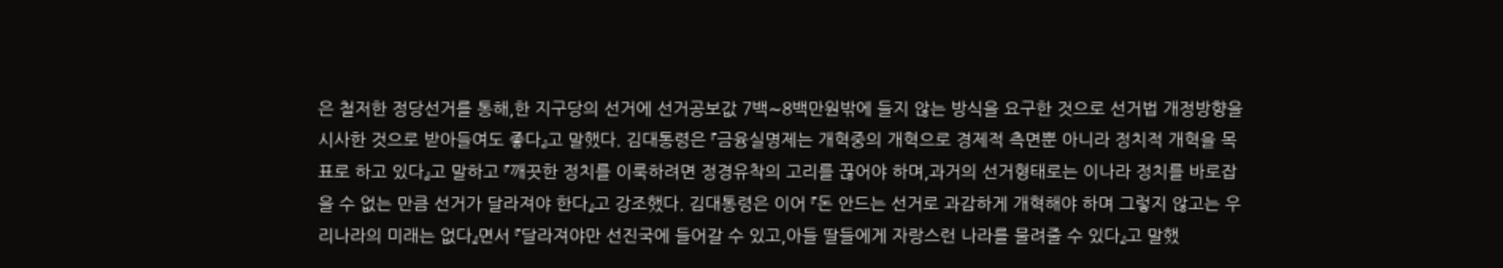은 철저한 정당선거를 통해,한 지구당의 선거에 선거공보값 7백∼8백만원밖에 들지 않는 방식을 요구한 것으로 선거법 개정방향을 시사한 것으로 받아들여도 좋다』고 말했다. 김대통령은 『금융실명제는 개혁중의 개혁으로 경제적 측면뿐 아니라 정치적 개혁을 목표로 하고 있다』고 말하고 『깨끗한 정치를 이룩하려면 정경유착의 고리를 끊어야 하며,과거의 선거형태로는 이나라 정치를 바로잡을 수 없는 만큼 선거가 달라져야 한다』고 강조했다. 김대통령은 이어 『돈 안드는 선거로 과감하게 개혁해야 하며 그렇지 않고는 우리나라의 미래는 없다』면서 『달라져야만 선진국에 들어갈 수 있고,아들 딸들에게 자랑스런 나라를 물려줄 수 있다』고 말했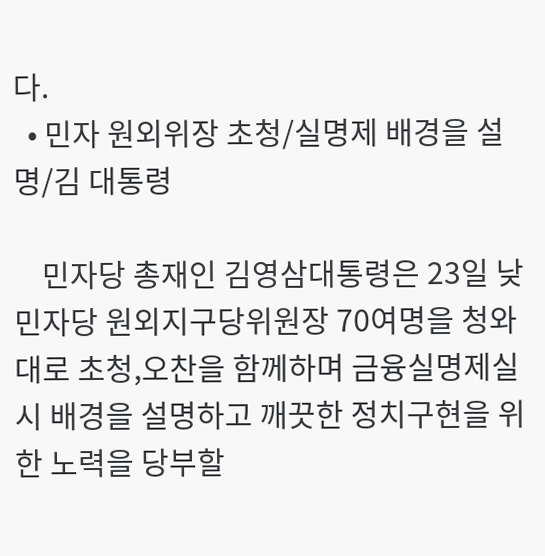다.
  • 민자 원외위장 초청/실명제 배경을 설명/김 대통령

    민자당 총재인 김영삼대통령은 23일 낮 민자당 원외지구당위원장 70여명을 청와대로 초청,오찬을 함께하며 금융실명제실시 배경을 설명하고 깨끗한 정치구현을 위한 노력을 당부할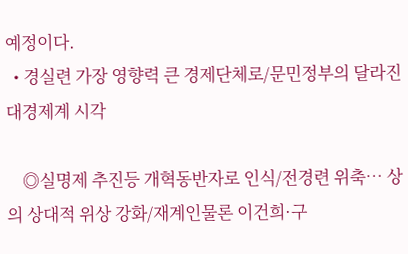예정이다.
  • 경실련 가장 영향력 큰 경제단체로/문민정부의 달라진 대경제계 시각

    ◎실명제 추진등 개혁동반자로 인식/전경련 위축… 상의 상대적 위상 강화/재계인물론 이건희·구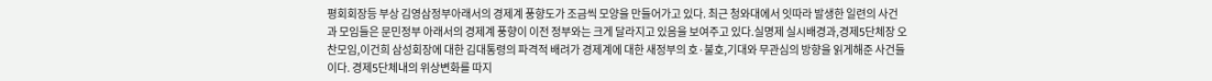평회회장등 부상 김영삼정부아래서의 경제계 풍향도가 조금씩 모양을 만들어가고 있다. 최근 청와대에서 잇따라 발생한 일련의 사건과 모임들은 문민정부 아래서의 경제계 풍향이 이전 정부와는 크게 달라지고 있음을 보여주고 있다.실명제 실시배경과,경제5단체장 오찬모임,이건희 삼성회장에 대한 김대통령의 파격적 배려가 경제계에 대한 새정부의 호·불호,기대와 무관심의 방향을 읽게해준 사건들이다. 경제5단체내의 위상변화를 따지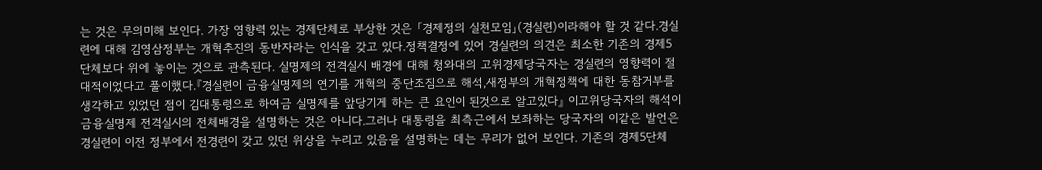는 것은 무의미해 보인다. 가장 영향력 있는 경제단체로 부상한 것은 「경제정의 실천모임」(경실련)이라해야 할 것 같다.경실련에 대해 김영삼정부는 개혁추진의 동반자라는 인식을 갖고 있다.정책결정에 있어 경실련의 의견은 최소한 기존의 경제5단체보다 위에 놓이는 것으로 관측된다. 실명제의 전격실시 배경에 대해 청와대의 고위경제당국자는 경실련의 영향력이 절대적이었다고 풀이했다.『경실련이 금융실명제의 연기를 개혁의 중단조짐으로 해석,새정부의 개혁정책에 대한 동참거부를 생각하고 있었던 점이 김대통령으로 하여금 실명제를 앞당기게 하는 큰 요인이 된것으로 알고있다』 이고위당국자의 해석이 금융실명제 전격실시의 전체배경을 설명하는 것은 아니다.그러나 대통령을 최측근에서 보좌하는 당국자의 이같은 발언은 경실련이 이전 정부에서 전경련이 갖고 있던 위상을 누리고 있음을 설명하는 데는 무리가 없어 보인다. 기존의 경제5단체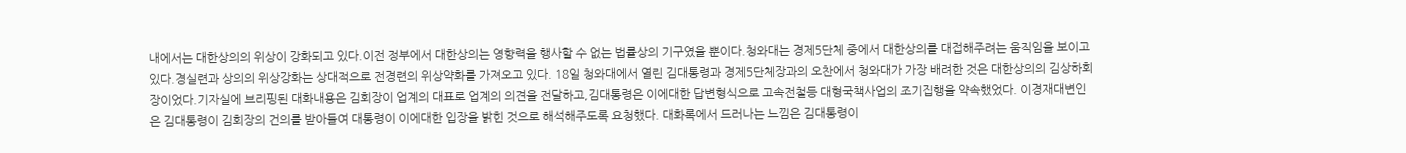내에서는 대한상의의 위상이 강화되고 있다.이전 정부에서 대한상의는 영향력을 행사할 수 없는 법률상의 기구였을 뿐이다.청와대는 경제5단체 중에서 대한상의를 대접해주려는 움직임을 보이고 있다.경실련과 상의의 위상강화는 상대적으로 전경련의 위상약화를 가져오고 있다. 18일 청와대에서 열린 김대통령과 경제5단체장과의 오찬에서 청와대가 가장 배려한 것은 대한상의의 김상하회장이었다.기자실에 브리핑된 대화내용은 김회장이 업계의 대표로 업계의 의견을 전달하고,김대통령은 이에대한 답변형식으로 고속전철등 대형국책사업의 조기집행을 약속했었다. 이경재대변인은 김대통령이 김회장의 건의를 받아들여 대통령이 이에대한 입장을 밝힌 것으로 해석해주도록 요청했다. 대화록에서 드러나는 느낌은 김대통령이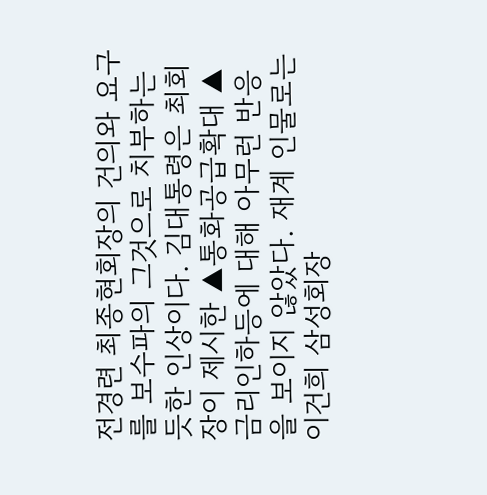전경련 최종현회장의 건의와 요구를 보수파의 그것으로 치부하는 듯한 인상이다. 김대통령은 최회장이 제시한 ▲통화공급확대 ▲금리인하등에 대해 아무런 반응을 보이지 않았다. 재계 인물로는 이건희 삼성회장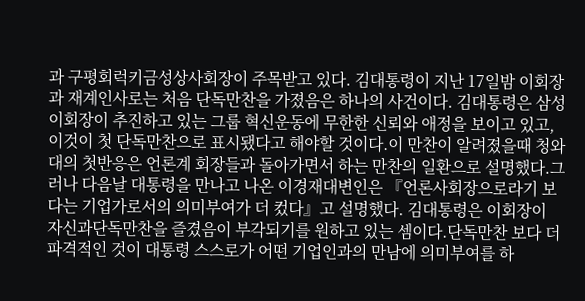과 구평회럭키금성상사회장이 주목받고 있다. 김대통령이 지난 17일밤 이회장과 재계인사로는 처음 단독만찬을 가졌음은 하나의 사건이다. 김대통령은 삼성 이회장이 추진하고 있는 그룹 혁신운동에 무한한 신뢰와 애정을 보이고 있고,이것이 첫 단독만찬으로 표시됐다고 해야할 것이다.이 만찬이 알려졌을때 청와대의 첫반응은 언론계 회장들과 돌아가면서 하는 만찬의 일환으로 설명했다.그러나 다음날 대통령을 만나고 나온 이경재대변인은 『언론사회장으로라기 보다는 기업가로서의 의미부여가 더 컸다』고 설명했다. 김대통령은 이회장이 자신과단독만찬을 즐겼음이 부각되기를 원하고 있는 셈이다.단독만찬 보다 더 파격적인 것이 대통령 스스로가 어떤 기업인과의 만남에 의미부여를 하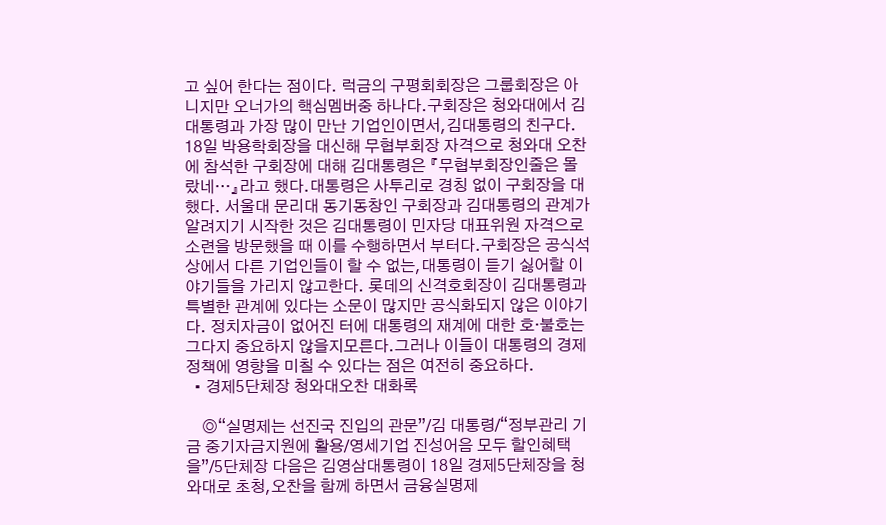고 싶어 한다는 점이다. 럭금의 구평회회장은 그룹회장은 아니지만 오너가의 핵심멤버중 하나다.구회장은 청와대에서 김대통령과 가장 많이 만난 기업인이면서,김대통령의 친구다. 18일 박용학회장을 대신해 무협부회장 자격으로 청와대 오찬에 참석한 구회장에 대해 김대통령은 『무협부회장인줄은 몰랐네…』라고 했다.대통령은 사투리로 경칭 없이 구회장을 대했다. 서울대 문리대 동기동창인 구회장과 김대통령의 관계가 알려지기 시작한 것은 김대통령이 민자당 대표위원 자격으로 소련을 방문했을 때 이를 수행하면서 부터다.구회장은 공식석상에서 다른 기업인들이 할 수 없는,대통령이 듣기 싫어할 이야기들을 가리지 않고한다. 롯데의 신격호회장이 김대통령과 특별한 관계에 있다는 소문이 많지만 공식화되지 않은 이야기다. 정치자금이 없어진 터에 대통령의 재계에 대한 호·불호는 그다지 중요하지 않을지모른다.그러나 이들이 대통령의 경제정책에 영향을 미칠 수 있다는 점은 여전히 중요하다.
  • 경제5단체장 청와대오찬 대화록

    ◎“실명제는 선진국 진입의 관문”/김 대통령/“정부관리 기금 중기자금지원에 활용/영세기업 진성어음 모두 할인혜택을”/5단체장 다음은 김영삼대통령이 18일 경제5단체장을 청와대로 초청,오찬을 함께 하면서 금융실명제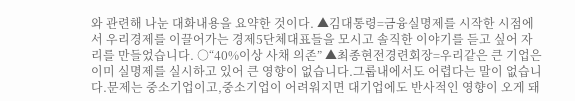와 관련해 나눈 대화내용을 요약한 것이다. ▲김대통령=금융실명제를 시작한 시점에서 우리경제를 이끌어가는 경제5단체대표들을 모시고 솔직한 이야기를 듣고 싶어 자리를 만들었습니다. ○“40%이상 사채 의존” ▲최종현전경련회장=우리같은 큰 기업은 이미 실명제를 실시하고 있어 큰 영향이 없습니다.그룹내에서도 어렵다는 말이 없습니다.문제는 중소기업이고,중소기업이 어려워지면 대기업에도 반사적인 영향이 오게 돼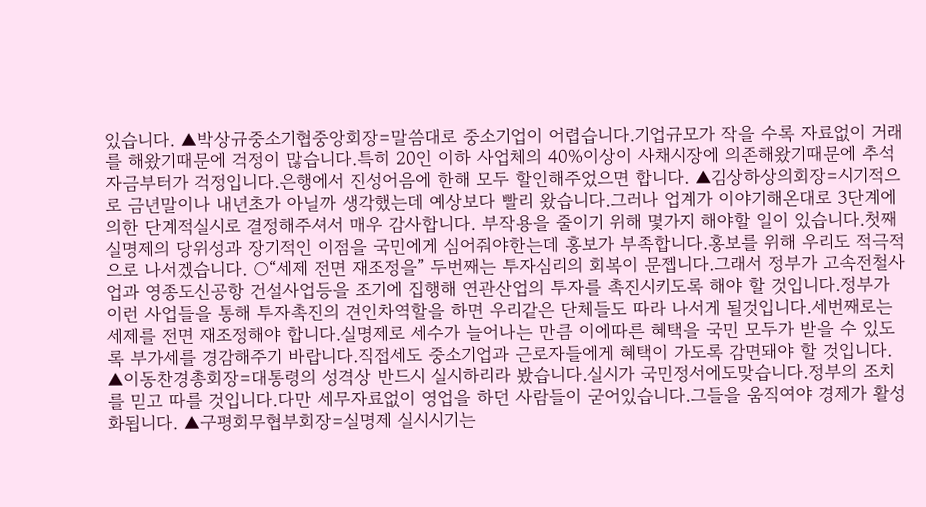있습니다. ▲박상규중소기협중앙회장=말씀대로 중소기업이 어렵습니다.기업규모가 작을 수록 자료없이 거래를 해왔기때문에 걱정이 많습니다.특히 20인 이하 사업체의 40%이상이 사채시장에 의존해왔기때문에 추석자금부터가 걱정입니다.은행에서 진성어음에 한해 모두 할인해주었으면 합니다. ▲김상하상의회장=시기적으로 금년말이나 내년초가 아닐까 생각했는데 예상보다 빨리 왔습니다.그러나 업계가 이야기해온대로 3단계에 의한 단계적실시로 결정해주셔서 매우 감사합니다. 부작용을 줄이기 위해 몇가지 해야할 일이 있습니다.첫째 실명제의 당위성과 장기적인 이점을 국민에게 심어줘야한는데 홍보가 부족합니다.홍보를 위해 우리도 적극적으로 나서겠습니다. ○“세제 전면 재조정을” 두번째는 투자심리의 회복이 문젭니다.그래서 정부가 고속전철사업과 영종도신공항 건설사업등을 조기에 집행해 연관산업의 투자를 촉진시키도록 해야 할 것입니다.정부가 이런 사업들을 통해 투자촉진의 견인차역할을 하면 우리같은 단체들도 따라 나서게 될것입니다.세번째로는 세제를 전면 재조정해야 합니다.실명제로 세수가 늘어나는 만큼 이에따른 혜택을 국민 모두가 받을 수 있도록 부가세를 경감해주기 바랍니다.직접세도 중소기업과 근로자들에게 혜택이 가도록 감면돼야 할 것입니다. ▲이동찬경총회장=대통령의 성격상 반드시 실시하리라 봤습니다.실시가 국민정서에도맞습니다.정부의 조치를 믿고 따를 것입니다.다만 세무자료없이 영업을 하던 사람들이 굳어있습니다.그들을 움직여야 경제가 활성화됩니다. ▲구평회무협부회장=실명제 실시시기는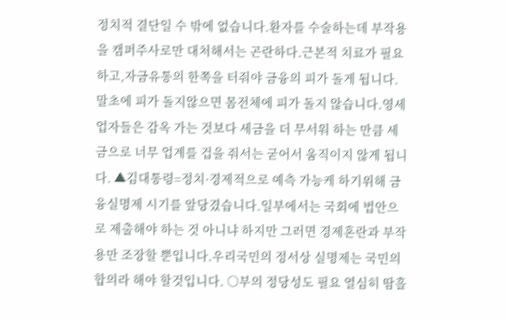정치적 결단일 수 밖에 없습니다.환자를 수술하는데 부작용을 캠퍼주사로만 대처해서는 곤란하다.근본적 치료가 필요하고,자금유통의 한쪽을 터줘야 금융의 피가 돌게 됩니다.말초에 피가 돌지않으면 몸전체에 피가 돌지 않습니다.영세업자들은 감옥 가는 것보다 세금을 더 무서워 하는 만큼 세금으로 너무 업계를 겁을 줘서는 굳어서 움직이지 않게 됩니다. ▲김대통령=정치·경제적으로 예측 가능케 하기위해 금융실명제 시기를 앞당겼습니다.일부에서는 국회에 법안으로 제출해야 하는 것 아니냐 하지만 그러면 경제혼란과 부작용만 조장할 뿐입니다.우리국민의 정서상 실명제는 국민의 합의라 해야 할것입니다. ○부의 정당성도 필요 열심히 땀흘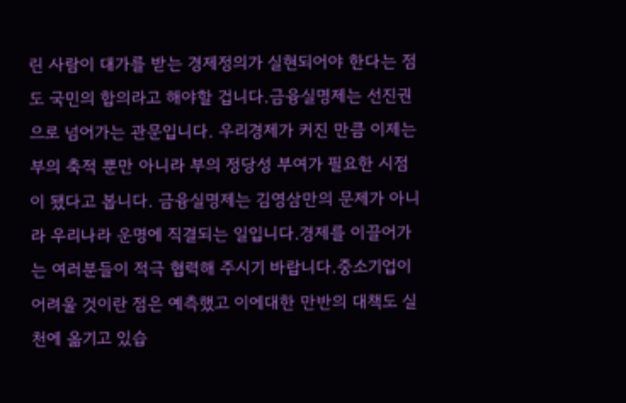린 사람이 대가를 받는 경제정의가 실현되어야 한다는 점도 국민의 합의라고 해야할 겁니다.금융실명제는 선진권으로 넘어가는 관문입니다. 우리경제가 커진 만큼 이제는 부의 축적 뿐만 아니라 부의 정당성 부여가 필요한 시점이 됐다고 봅니다. 금융실명제는 김영삼만의 문제가 아니라 우리나라 운명에 직결되는 일입니다.경제를 이끌어가는 여러분들이 적극 협력해 주시기 바랍니다.중소기업이 어려울 것이란 점은 예측했고 이에대한 만반의 대책도 실천에 옮기고 있습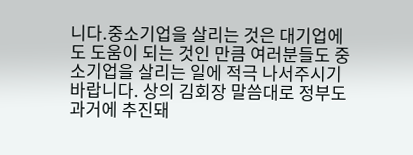니다.중소기업을 살리는 것은 대기업에도 도움이 되는 것인 만큼 여러분들도 중소기업을 살리는 일에 적극 나서주시기 바랍니다. 상의 김회장 말씀대로 정부도 과거에 추진돼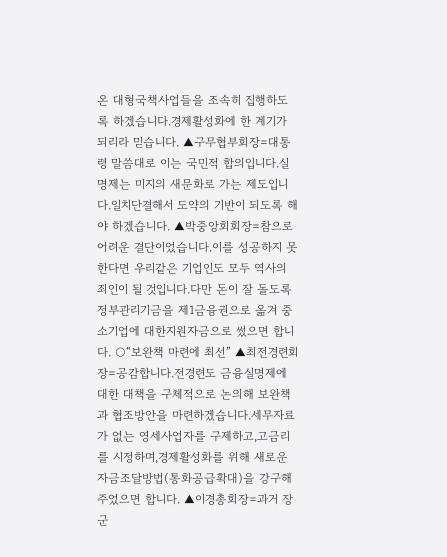온 대형국책사업들을 조속히 집행하도록 하겠습니다.경제활성화에 한 계기가 되리라 믿습니다. ▲구무협부회장=대통령 말씀대로 이는 국민적 합의입니다.실명제는 미지의 새문화로 가는 제도입니다.일치단결해서 도약의 기반이 되도록 해야 하겠습니다. ▲박중앙회회장=참으로 어려운 결단이었습니다.이를 성공하지 못한다면 우리같은 기업인도 모두 역사의 죄인이 될 것입니다.다만 돈이 잘 돌도록 정부관리기금을 제1금융권으로 옮겨 중소기업에 대한지원자금으로 썼으면 합니다. ○“보완책 마련에 최선” ▲최전경련회장=공감합니다.전경련도 금융실명제에 대한 대책을 구체적으로 논의해 보완책과 협조방안을 마련하겠습니다.세무자료가 없는 영세사업자를 구제하고,고금리를 시정하며,경제활성화를 위해 새로운 자금조달방법(통화공급확대)을 강구해 주었으면 합니다. ▲이경총회장=과거 장군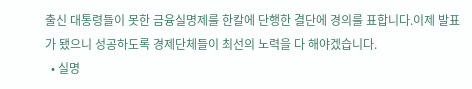출신 대통령들이 못한 금융실명제를 한칼에 단행한 결단에 경의를 표합니다.이제 발표가 됐으니 성공하도록 경제단체들이 최선의 노력을 다 해야겠습니다.
  • 실명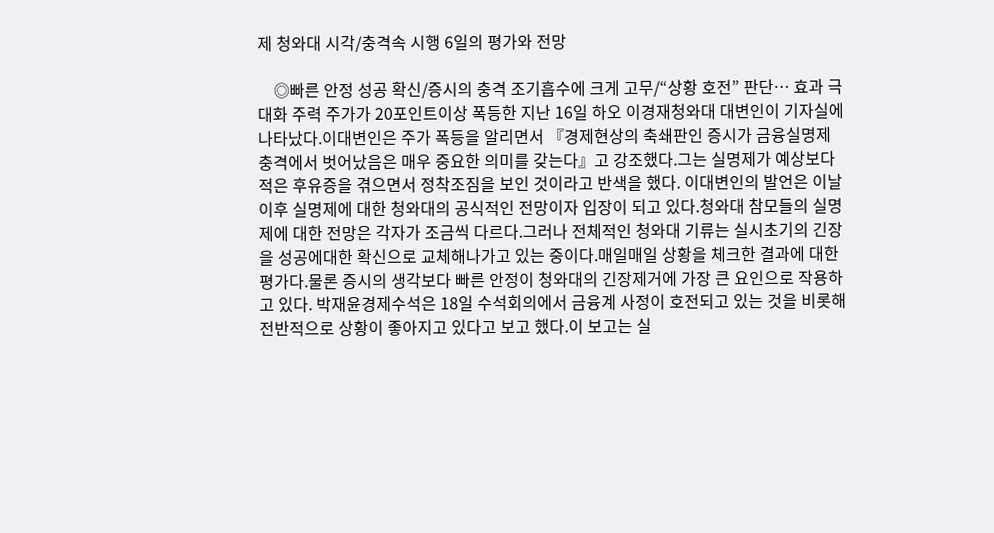제 청와대 시각/충격속 시행 6일의 평가와 전망

    ◎빠른 안정 성공 확신/증시의 충격 조기흡수에 크게 고무/“상황 호전” 판단… 효과 극대화 주력 주가가 20포인트이상 폭등한 지난 16일 하오 이경재청와대 대변인이 기자실에 나타났다.이대변인은 주가 폭등을 알리면서 『경제현상의 축쇄판인 증시가 금융실명제 충격에서 벗어났음은 매우 중요한 의미를 갖는다』고 강조했다.그는 실명제가 예상보다 적은 후유증을 겪으면서 정착조짐을 보인 것이라고 반색을 했다. 이대변인의 발언은 이날 이후 실명제에 대한 청와대의 공식적인 전망이자 입장이 되고 있다.청와대 참모들의 실명제에 대한 전망은 각자가 조금씩 다르다.그러나 전체적인 청와대 기류는 실시초기의 긴장을 성공에대한 확신으로 교체해나가고 있는 중이다.매일매일 상황을 체크한 결과에 대한 평가다.물론 증시의 생각보다 빠른 안정이 청와대의 긴장제거에 가장 큰 요인으로 작용하고 있다. 박재윤경제수석은 18일 수석회의에서 금융계 사정이 호전되고 있는 것을 비롯해 전반적으로 상황이 좋아지고 있다고 보고 했다.이 보고는 실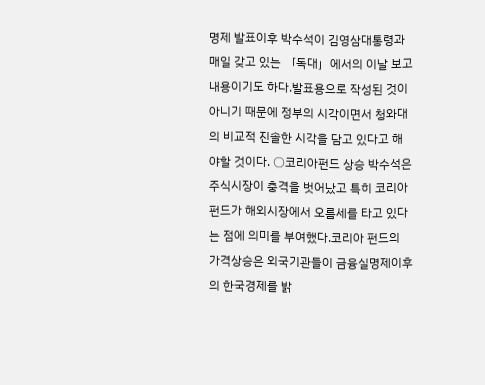명제 발표이후 박수석이 김영삼대통령과 매일 갖고 있는 「독대」에서의 이날 보고내용이기도 하다.발표용으로 작성된 것이 아니기 때문에 정부의 시각이면서 청와대의 비교적 진솔한 시각을 담고 있다고 해야할 것이다. ○코리아펀드 상승 박수석은 주식시장이 충격을 벗어났고 특히 코리아 펀드가 해외시장에서 오름세를 타고 있다는 점에 의미를 부여했다.코리아 펀드의 가격상승은 외국기관들이 금융실명제이후의 한국경제를 밝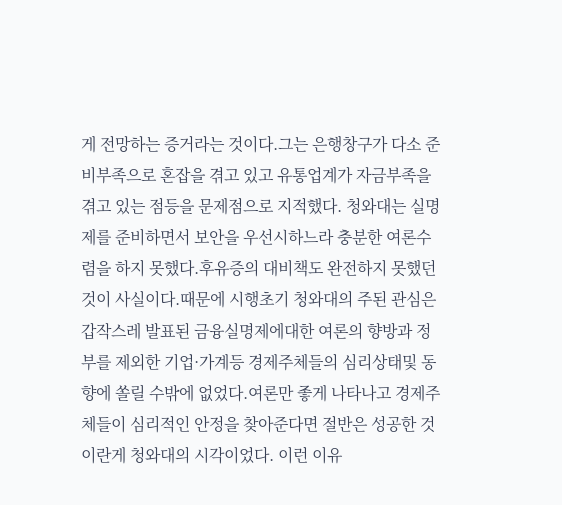게 전망하는 증거라는 것이다.그는 은행창구가 다소 준비부족으로 혼잡을 겪고 있고 유통업계가 자금부족을 겪고 있는 점등을 문제점으로 지적했다. 청와대는 실명제를 준비하면서 보안을 우선시하느라 충분한 여론수렴을 하지 못했다.후유증의 대비책도 완전하지 못했던 것이 사실이다.때문에 시행초기 청와대의 주된 관심은 갑작스레 발표된 금융실명제에대한 여론의 향방과 정부를 제외한 기업·가계등 경제주체들의 심리상태및 동향에 쏠릴 수밖에 없었다.여론만 좋게 나타나고 경제주체들이 심리적인 안정을 찾아준다면 절반은 성공한 것이란게 청와대의 시각이었다. 이런 이유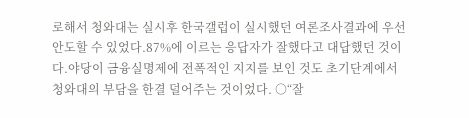로해서 청와대는 실시후 한국갤럽이 실시했던 여론조사결과에 우선 안도할 수 있었다.87%에 이르는 응답자가 잘했다고 대답했던 것이다.야당이 금융실명제에 전폭적인 지지를 보인 것도 초기단계에서 청와대의 부담을 한결 덜어주는 것이었다. ○“잘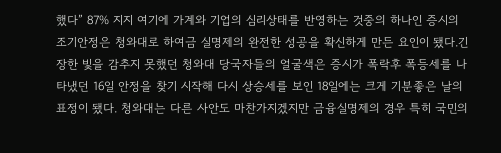했다” 87% 지지 여기에 가계와 기업의 심리상태를 반영하는 것중의 하나인 증시의 조기안정은 청와대로 하여금 실명제의 완전한 성공을 확신하게 만든 요인이 됐다.긴장한 빛을 감추지 못했던 청와대 당국자들의 얼굴색은 증시가 폭락후 폭등세를 나타냈던 16일 안정을 찾기 시작해 다시 상승세를 보인 18일에는 크게 기분좋은 날의 표정이 됐다. 청와대는 다른 사안도 마찬가지겠지만 금융실명제의 경우 특히 국민의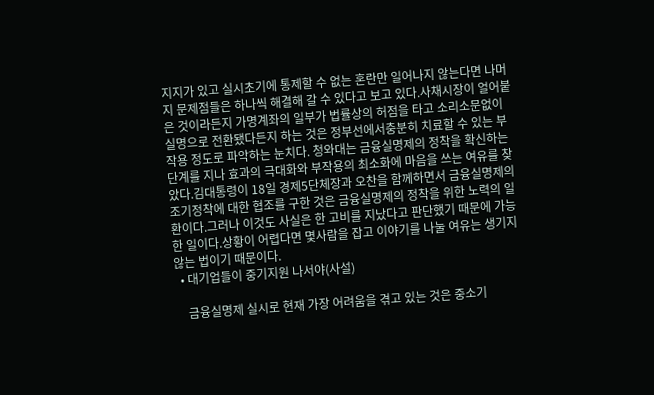지지가 있고 실시초기에 통제할 수 없는 혼란만 일어나지 않는다면 나머지 문제점들은 하나씩 해결해 갈 수 있다고 보고 있다.사채시장이 얼어붙은 것이라든지 가명계좌의 일부가 법률상의 허점을 타고 소리소문없이 실명으로 전환됐다든지 하는 것은 정부선에서충분히 치료할 수 있는 부작용 정도로 파악하는 눈치다. 청와대는 금융실명제의 정착을 확신하는 단계를 지나 효과의 극대화와 부작용의 최소화에 마음을 쓰는 여유를 찾았다.김대통령이 18일 경제5단체장과 오찬을 함께하면서 금융실명제의 조기정착에 대한 협조를 구한 것은 금융실명제의 정착을 위한 노력의 일환이다.그러나 이것도 사실은 한 고비를 지났다고 판단했기 때문에 가능한 일이다.상황이 어렵다면 몇사람을 잡고 이야기를 나눌 여유는 생기지 않는 법이기 때문이다.
  • 대기업들이 중기지원 나서야(사설)

    금융실명제 실시로 현재 가장 어려움을 겪고 있는 것은 중소기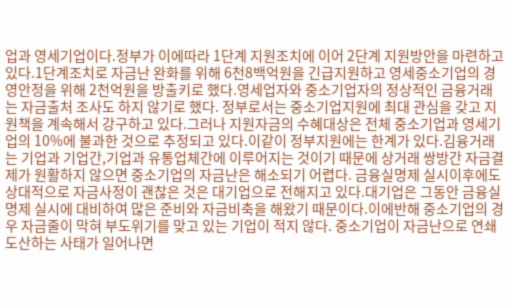업과 영세기업이다.정부가 이에따라 1단계 지원조치에 이어 2단계 지원방안을 마련하고 있다.1단계조치로 자금난 완화를 위해 6천8백억원을 긴급지원하고 영세중소기업의 경영안정을 위해 2천억원을 방출키로 했다.영세업자와 중소기업자의 정상적인 금융거래는 자금출처 조사도 하지 않기로 했다. 정부로서는 중소기업지원에 최대 관심을 갖고 지원책을 계속해서 강구하고 있다.그러나 지원자금의 수혜대상은 전체 중소기업과 영세기업의 10%에 불과한 것으로 추정되고 있다.이같이 정부지원에는 한계가 있다.김융거래는 기업과 기업간,기업과 유통업체간에 이루어지는 것이기 때문에 상거래 쌍방간 자금결제가 원활하지 않으면 중소기업의 자금난은 해소되기 어렵다. 금융실명제 실시이후에도 상대적으로 자금사정이 괜찮은 것은 대기업으로 전해지고 있다.대기업은 그동안 금융실명제 실시에 대비하여 많은 준비와 자금비축을 해왔기 때문이다.이에반해 중소기업의 경우 자금줄이 막혀 부도위기를 맞고 있는 기업이 적지 않다. 중소기업이 자금난으로 연쇄도산하는 사태가 일어나면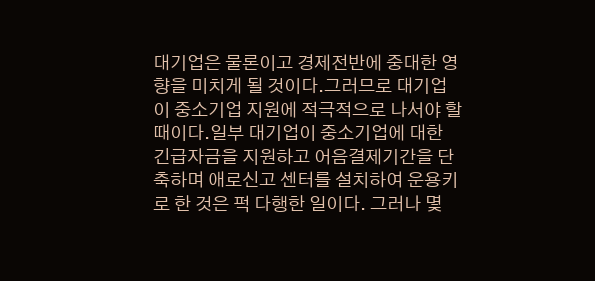대기업은 물론이고 경제전반에 중대한 영향을 미치게 될 것이다.그러므로 대기업이 중소기업 지원에 적극적으로 나서야 할 때이다.일부 대기업이 중소기업에 대한 긴급자금을 지원하고 어음결제기간을 단축하며 애로신고 센터를 설치하여 운용키로 한 것은 퍽 다행한 일이다. 그러나 몇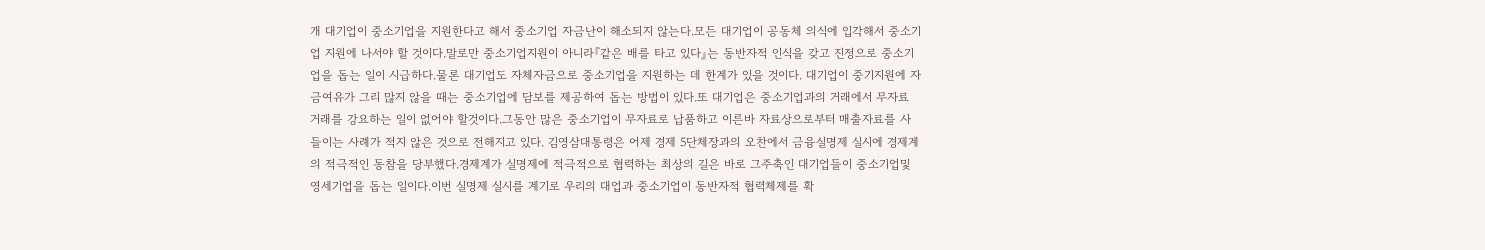개 대기업이 중소기업을 지원한다고 해서 중소기업 자금난이 해소되지 않는다.모든 대기업이 공동체 의식에 입각해서 중소기업 지원에 나서야 할 것이다.말로만 중소기업지원이 아니라『같은 배를 타고 있다』는 동반자적 인식을 갖고 진정으로 중소기업을 돕는 일이 시급하다.물론 대기업도 자체자금으로 중소기업을 지원하는 데 한계가 있을 것이다. 대기업이 중기지원에 자금여유가 그리 많지 않을 때는 중소기업에 담보를 제공하여 돕는 방법이 있다.또 대기업은 중소기업과의 거래에서 무자료 거래를 강요하는 일이 없어야 할것이다.그동안 많은 중소기업이 무자료로 납품하고 이른바 자료상으로부터 매출자료를 사들이는 사례가 적지 않은 것으로 전해지고 있다. 김영삼대통령은 어제 경제 5단체장과의 오찬에서 금융실명제 실시에 경제계의 적극적인 동참을 당부했다.경제계가 실명제에 적극적으로 협력하는 최상의 길은 바로 그주축인 대기업들이 중소기업및 영세기업을 돕는 일이다.이번 실명제 실시를 계기로 우리의 대업과 중소기업이 동반자적 협력체제를 확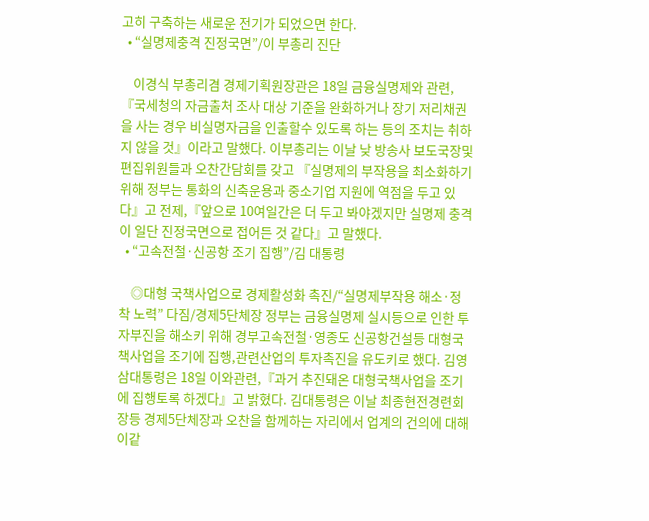고히 구축하는 새로운 전기가 되었으면 한다.
  • “실명제충격 진정국면”/이 부총리 진단

    이경식 부총리겸 경제기획원장관은 18일 금융실명제와 관련,『국세청의 자금출처 조사 대상 기준을 완화하거나 장기 저리채권을 사는 경우 비실명자금을 인출할수 있도록 하는 등의 조치는 취하지 않을 것』이라고 말했다. 이부총리는 이날 낮 방송사 보도국장및 편집위원들과 오찬간담회를 갖고 『실명제의 부작용을 최소화하기 위해 정부는 통화의 신축운용과 중소기업 지원에 역점을 두고 있다』고 전제,『앞으로 10여일간은 더 두고 봐야겠지만 실명제 충격이 일단 진정국면으로 접어든 것 같다』고 말했다.
  • “고속전철·신공항 조기 집행”/김 대통령

    ◎대형 국책사업으로 경제활성화 촉진/“실명제부작용 해소·정착 노력” 다짐/경제5단체장 정부는 금융실명제 실시등으로 인한 투자부진을 해소키 위해 경부고속전철·영종도 신공항건설등 대형국책사업을 조기에 집행,관련산업의 투자촉진을 유도키로 했다. 김영삼대통령은 18일 이와관련,『과거 추진돼온 대형국책사업을 조기에 집행토록 하겠다』고 밝혔다. 김대통령은 이날 최종현전경련회장등 경제5단체장과 오찬을 함께하는 자리에서 업계의 건의에 대해 이같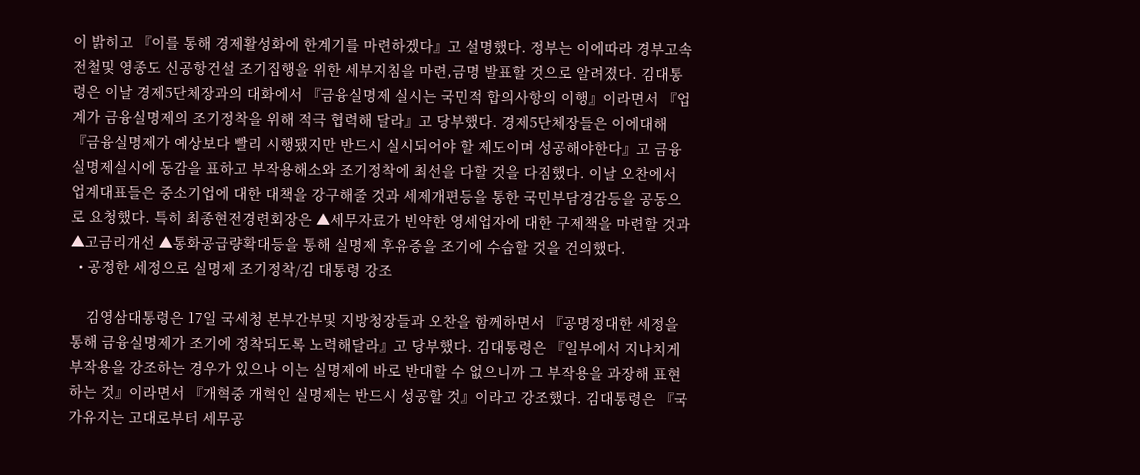이 밝히고 『이를 통해 경제활성화에 한계기를 마련하겠다』고 설명했다. 정부는 이에따라 경부고속전철및 영종도 신공항건설 조기집행을 위한 세부지침을 마련,금명 발표할 것으로 알려졌다. 김대통령은 이날 경제5단체장과의 대화에서 『금융실명제 실시는 국민적 합의사항의 이행』이라면서 『업계가 금융실명제의 조기정착을 위해 적극 협력해 달라』고 당부했다. 경제5단체장들은 이에대해 『금융실명제가 예상보다 빨리 시행됐지만 반드시 실시되어야 할 제도이며 성공해야한다』고 금융실명제실시에 동감을 표하고 부작용해소와 조기정착에 최선을 다할 것을 다짐했다. 이날 오찬에서 업계대표들은 중소기업에 대한 대책을 강구해줄 것과 세제개편등을 통한 국민부담경감등을 공동으로 요청했다. 특히 최종현전경련회장은 ▲세무자료가 빈약한 영세업자에 대한 구제책을 마련할 것과 ▲고금리개선 ▲통화공급량확대등을 통해 실명제 후유증을 조기에 수습할 것을 건의했다.
  • 공정한 세정으로 실명제 조기정착/김 대통령 강조

    김영삼대통령은 17일 국세청 본부간부및 지방청장들과 오찬을 함께하면서 『공명정대한 세정을 통해 금융실명제가 조기에 정착되도록 노력해달라』고 당부했다. 김대통령은 『일부에서 지나치게 부작용을 강조하는 경우가 있으나 이는 실명제에 바로 반대할 수 없으니까 그 부작용을 과장해 표현하는 것』이라면서 『개혁중 개혁인 실명제는 반드시 성공할 것』이라고 강조했다. 김대통령은 『국가유지는 고대로부터 세무공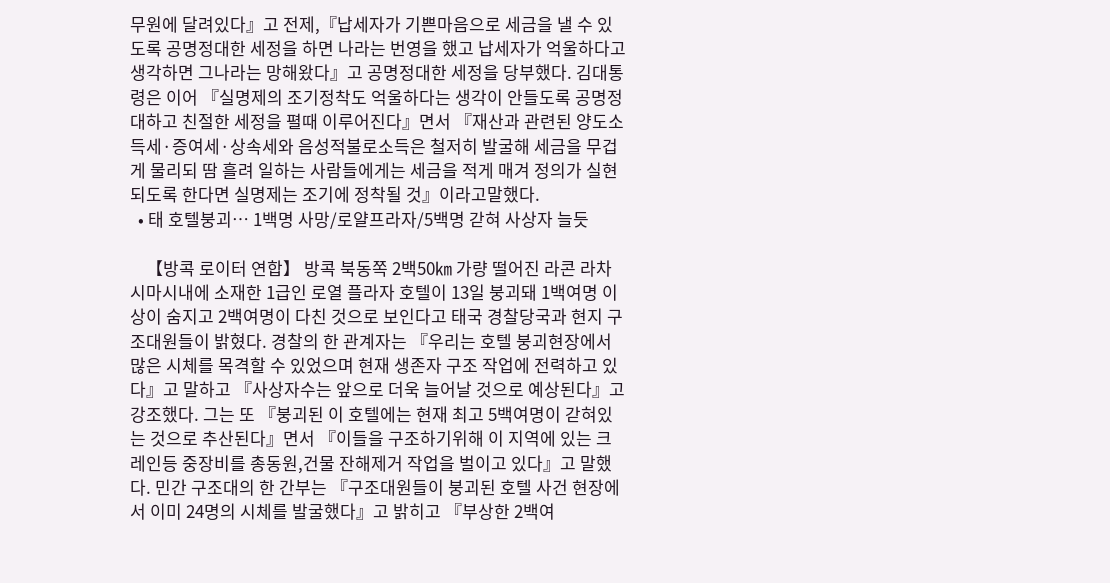무원에 달려있다』고 전제,『납세자가 기쁜마음으로 세금을 낼 수 있도록 공명정대한 세정을 하면 나라는 번영을 했고 납세자가 억울하다고 생각하면 그나라는 망해왔다』고 공명정대한 세정을 당부했다. 김대통령은 이어 『실명제의 조기정착도 억울하다는 생각이 안들도록 공명정대하고 친절한 세정을 펼때 이루어진다』면서 『재산과 관련된 양도소득세·증여세·상속세와 음성적불로소득은 철저히 발굴해 세금을 무겁게 물리되 땀 흘려 일하는 사람들에게는 세금을 적게 매겨 정의가 실현되도록 한다면 실명제는 조기에 정착될 것』이라고말했다.
  • 태 호텔붕괴… 1백명 사망/로얄프라자/5백명 갇혀 사상자 늘듯

    【방콕 로이터 연합】 방콕 북동쪽 2백50㎞ 가량 떨어진 라콘 라차시마시내에 소재한 1급인 로열 플라자 호텔이 13일 붕괴돼 1백여명 이상이 숨지고 2백여명이 다친 것으로 보인다고 태국 경찰당국과 현지 구조대원들이 밝혔다. 경찰의 한 관계자는 『우리는 호텔 붕괴현장에서 많은 시체를 목격할 수 있었으며 현재 생존자 구조 작업에 전력하고 있다』고 말하고 『사상자수는 앞으로 더욱 늘어날 것으로 예상된다』고 강조했다. 그는 또 『붕괴된 이 호텔에는 현재 최고 5백여명이 갇혀있는 것으로 추산된다』면서 『이들을 구조하기위해 이 지역에 있는 크레인등 중장비를 총동원,건물 잔해제거 작업을 벌이고 있다』고 말했다. 민간 구조대의 한 간부는 『구조대원들이 붕괴된 호텔 사건 현장에서 이미 24명의 시체를 발굴했다』고 밝히고 『부상한 2백여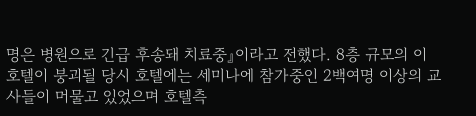명은 병원으로 긴급 후송돼 치료중』이라고 전했다. 8층 규모의 이 호텔이 붕괴될 당시 호텔에는 세미나에 참가중인 2백여명 이상의 교사들이 머물고 있었으며 호텔측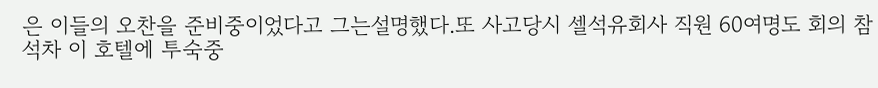은 이들의 오찬을 준비중이었다고 그는설명했다.또 사고당시 셀석유회사 직원 60여명도 회의 참석차 이 호텔에 투숙중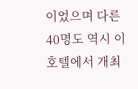이었으며 다른 40명도 역시 이호텔에서 개최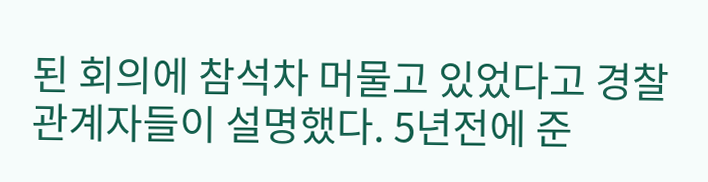된 회의에 참석차 머물고 있었다고 경찰 관계자들이 설명했다. 5년전에 준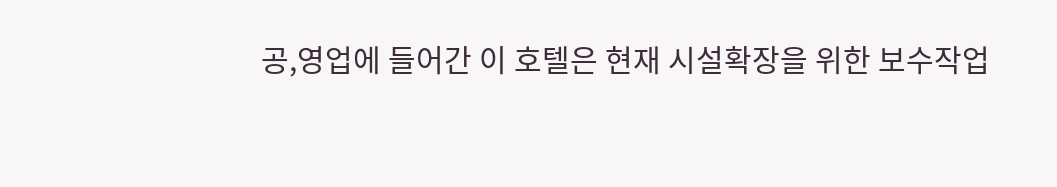공,영업에 들어간 이 호텔은 현재 시설확장을 위한 보수작업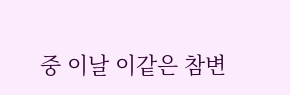중 이날 이같은 참변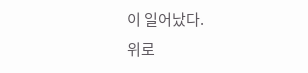이 일어났다.
위로